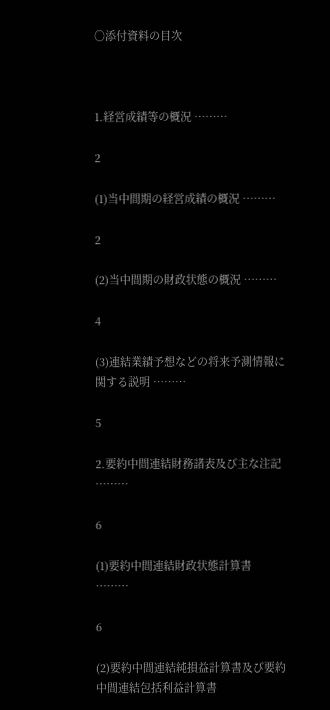○添付資料の目次



1.経営成績等の概況 ………

2

(1)当中間期の経営成績の概況 ………

2

(2)当中間期の財政状態の概況 ………

4

(3)連結業績予想などの将来予測情報に関する説明 ………

5

2.要約中間連結財務諸表及び主な注記 ………

6

(1)要約中間連結財政状態計算書 ………

6

(2)要約中間連結純損益計算書及び要約中間連結包括利益計算書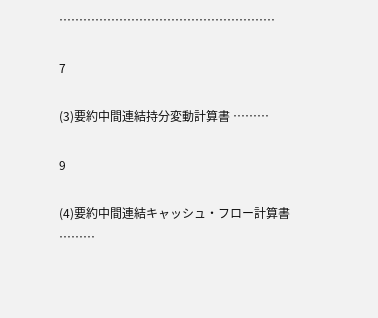………………………………………………

7

(3)要約中間連結持分変動計算書 ………

9

(4)要約中間連結キャッシュ・フロー計算書 ………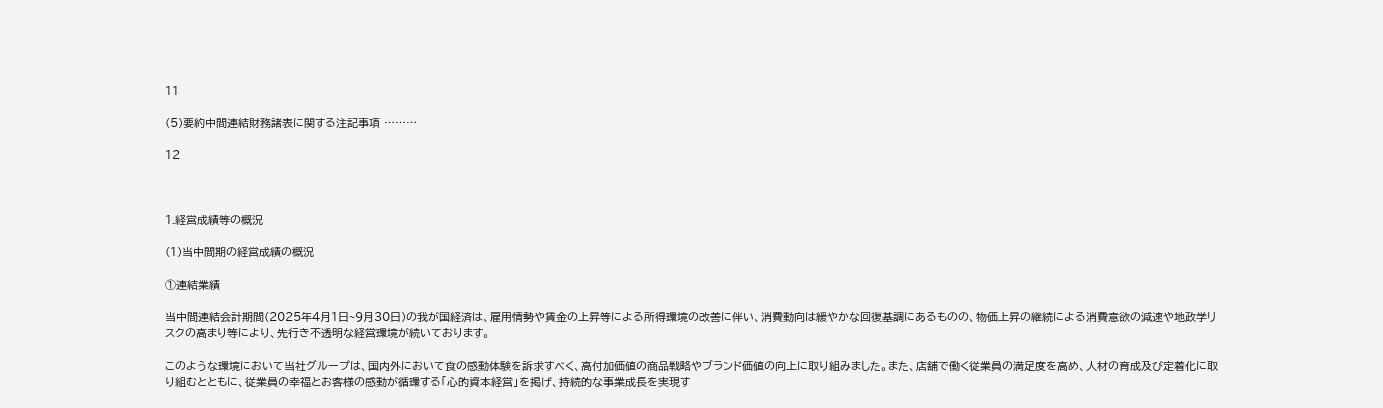11

(5)要約中間連結財務諸表に関する注記事項 ………

12



1.経営成績等の概況

(1)当中間期の経営成績の概況

①連結業績

当中間連結会計期間(2025年4月1日~9月30日)の我が国経済は、雇用情勢や賃金の上昇等による所得環境の改善に伴い、消費動向は緩やかな回復基調にあるものの、物価上昇の継続による消費意欲の減速や地政学リスクの高まり等により、先行き不透明な経営環境が続いております。

このような環境において当社グループは、国内外において食の感動体験を訴求すべく、高付加価値の商品戦略やブランド価値の向上に取り組みました。また、店舗で働く従業員の満足度を高め、人材の育成及び定着化に取り組むとともに、従業員の幸福とお客様の感動が循環する「心的資本経営」を掲げ、持続的な事業成長を実現す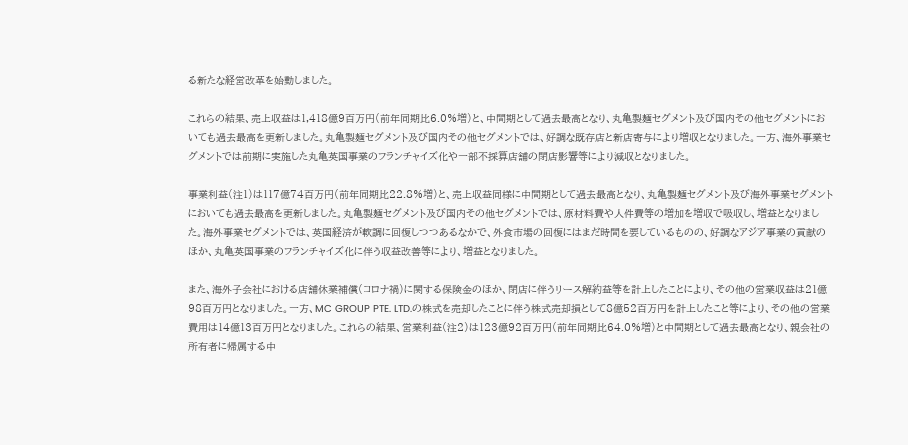る新たな経営改革を始動しました。

これらの結果、売上収益は1,418億9百万円(前年同期比6.0%増)と、中間期として過去最高となり、丸亀製麺セグメント及び国内その他セグメントにおいても過去最高を更新しました。丸亀製麺セグメント及び国内その他セグメントでは、好調な既存店と新店寄与により増収となりました。一方、海外事業セグメントでは前期に実施した丸亀英国事業のフランチャイズ化や一部不採算店舗の閉店影響等により減収となりました。

事業利益(注1)は117億74百万円(前年同期比22.8%増)と、売上収益同様に中間期として過去最高となり、丸亀製麺セグメント及び海外事業セグメントにおいても過去最高を更新しました。丸亀製麺セグメント及び国内その他セグメントでは、原材料費や人件費等の増加を増収で吸収し、増益となりました。海外事業セグメントでは、英国経済が軟調に回復しつつあるなかで、外食市場の回復にはまだ時間を要しているものの、好調なアジア事業の貢献のほか、丸亀英国事業のフランチャイズ化に伴う収益改善等により、増益となりました。

また、海外子会社における店舗休業補償(コロナ禍)に関する保険金のほか、閉店に伴うリース解約益等を計上したことにより、その他の営業収益は21億98百万円となりました。一方、MC GROUP PTE. LTD.の株式を売却したことに伴う株式売却損として8億52百万円を計上したこと等により、その他の営業費用は14億13百万円となりました。これらの結果、営業利益(注2)は123億92百万円(前年同期比64.0%増)と中間期として過去最高となり、親会社の所有者に帰属する中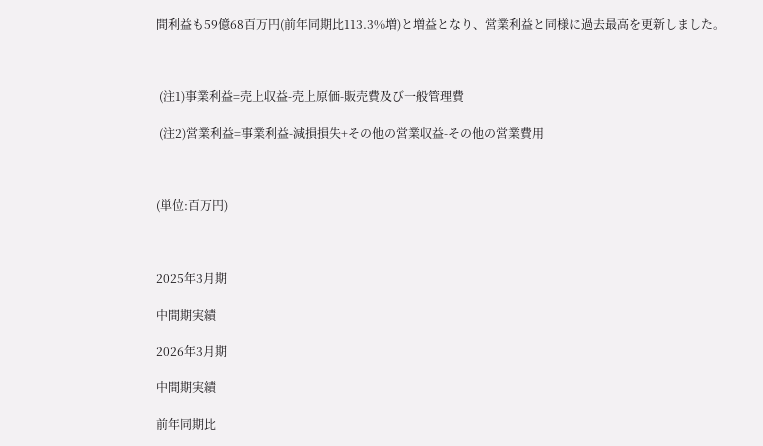間利益も59億68百万円(前年同期比113.3%増)と増益となり、営業利益と同様に過去最高を更新しました。



 (注1)事業利益=売上収益-売上原価-販売費及び一般管理費

 (注2)営業利益=事業利益-減損損失+その他の営業収益-その他の営業費用



(単位:百万円)



2025年3月期

中間期実績

2026年3月期

中間期実績

前年同期比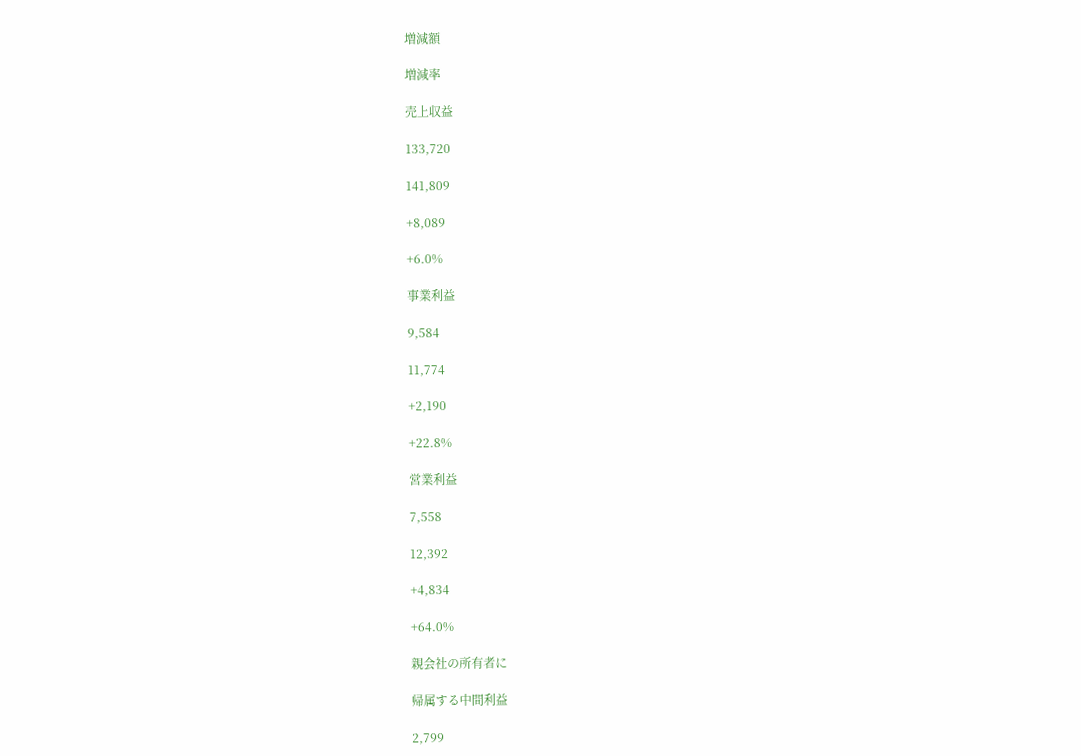増減額

増減率

売上収益

133,720

141,809

+8,089

+6.0%

事業利益

9,584

11,774

+2,190

+22.8%

営業利益

7,558

12,392

+4,834

+64.0%

親会社の所有者に

帰属する中間利益

2,799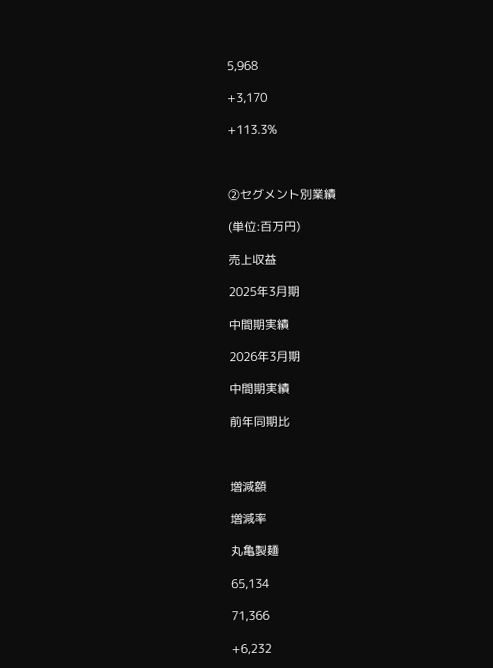5,968

+3,170

+113.3%



②セグメント別業績

(単位:百万円)

売上収益

2025年3月期

中間期実績

2026年3月期

中間期実績

前年同期比



増減額

増減率

丸亀製麺

65,134

71,366

+6,232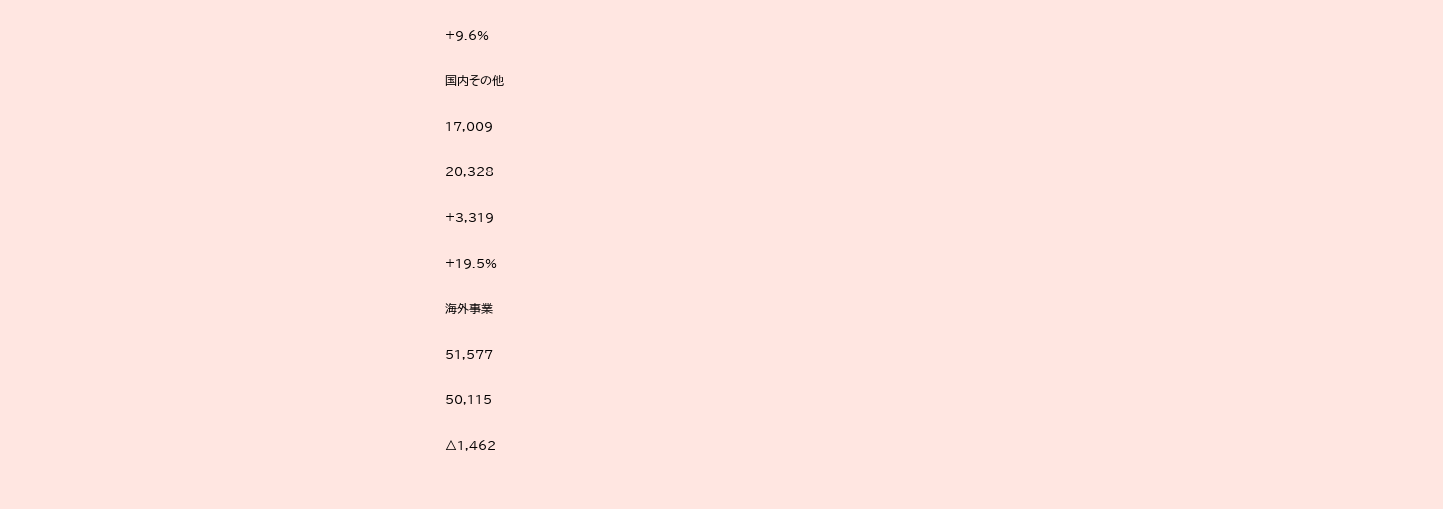+9.6%

国内その他

17,009

20,328

+3,319

+19.5%

海外事業

51,577

50,115

△1,462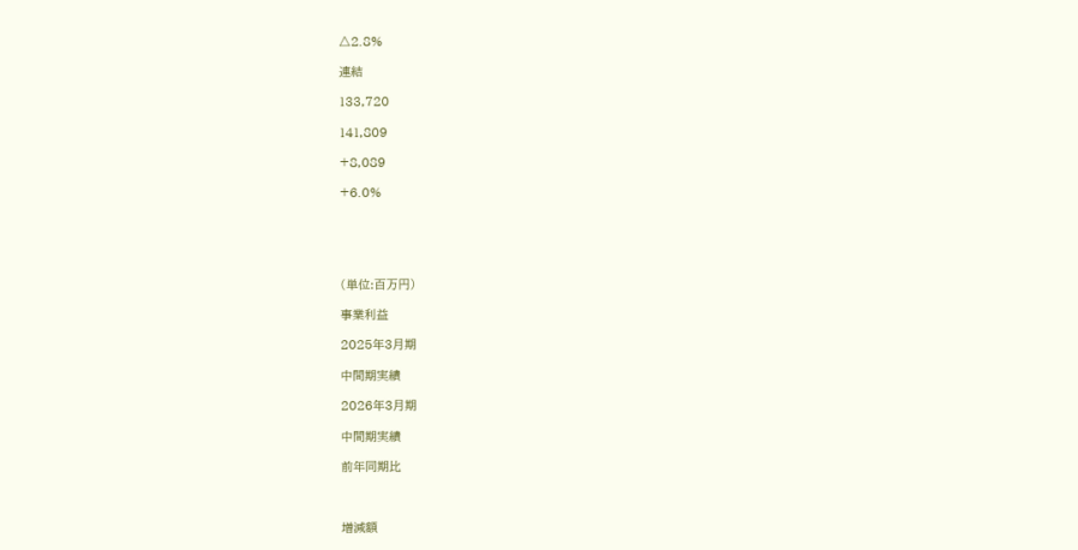△2.8%

連結

133,720

141,809

+8,089

+6.0%





(単位:百万円)

事業利益

2025年3月期

中間期実績

2026年3月期

中間期実績

前年同期比



増減額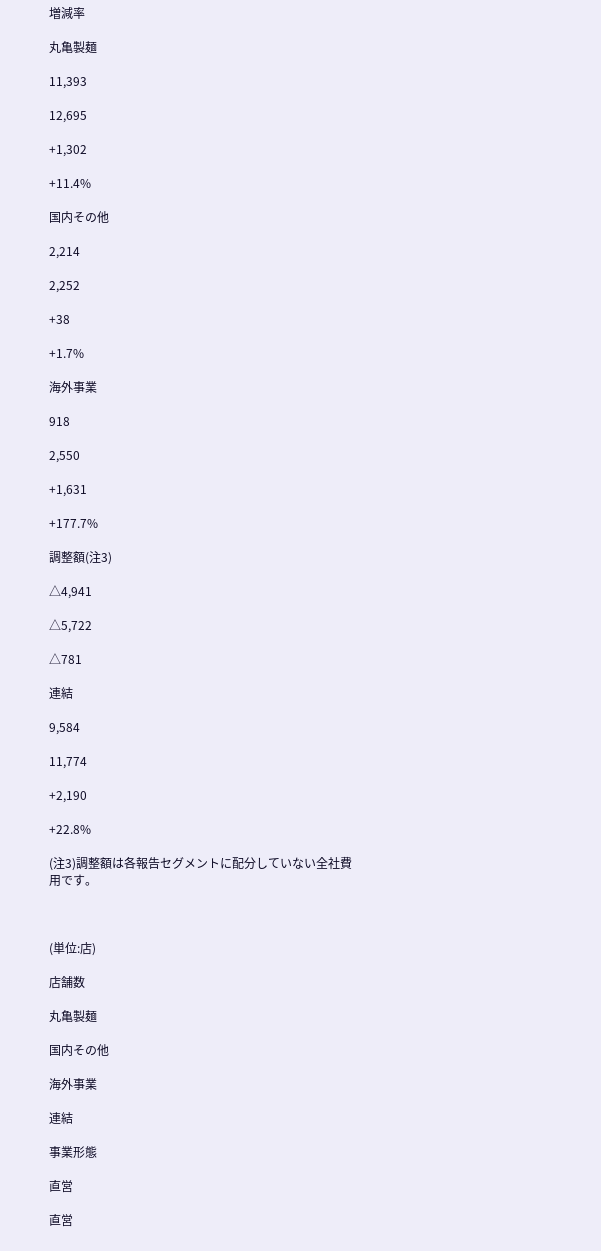増減率

丸亀製麺

11,393

12,695

+1,302

+11.4%

国内その他

2,214

2,252

+38

+1.7%

海外事業

918

2,550

+1,631

+177.7%

調整額(注3)

△4,941

△5,722

△781

連結

9,584

11,774

+2,190

+22.8%

(注3)調整額は各報告セグメントに配分していない全社費用です。



(単位:店)

店舗数

丸亀製麺

国内その他

海外事業

連結

事業形態

直営

直営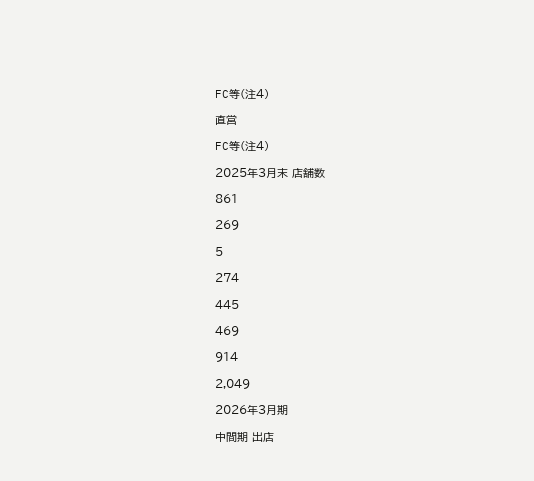FC等(注4)

直営

FC等(注4)

2025年3月末 店舗数

861

269

5

274

445

469

914

2,049

2026年3月期

中間期 出店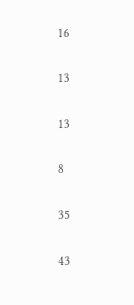16

13

13

8

35

43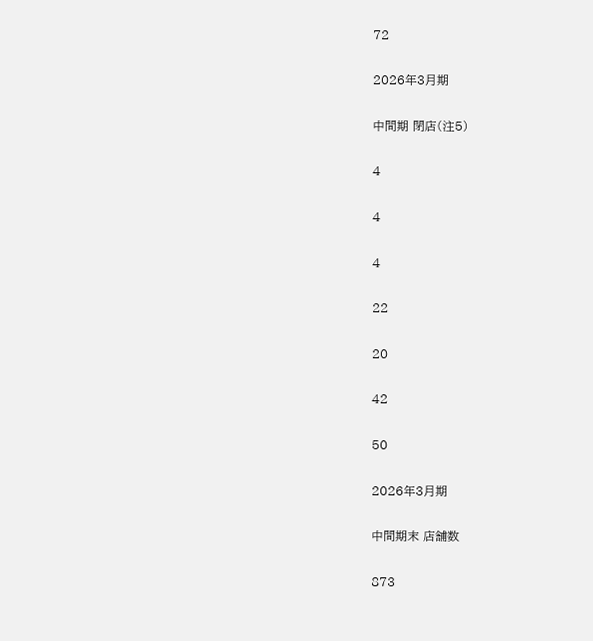72

2026年3月期

中間期 閉店(注5)

4

4

4

22

20

42

50

2026年3月期

中間期末 店舗数

873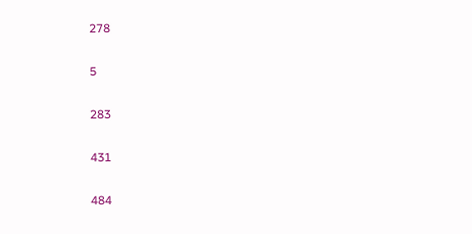278

5

283

431

484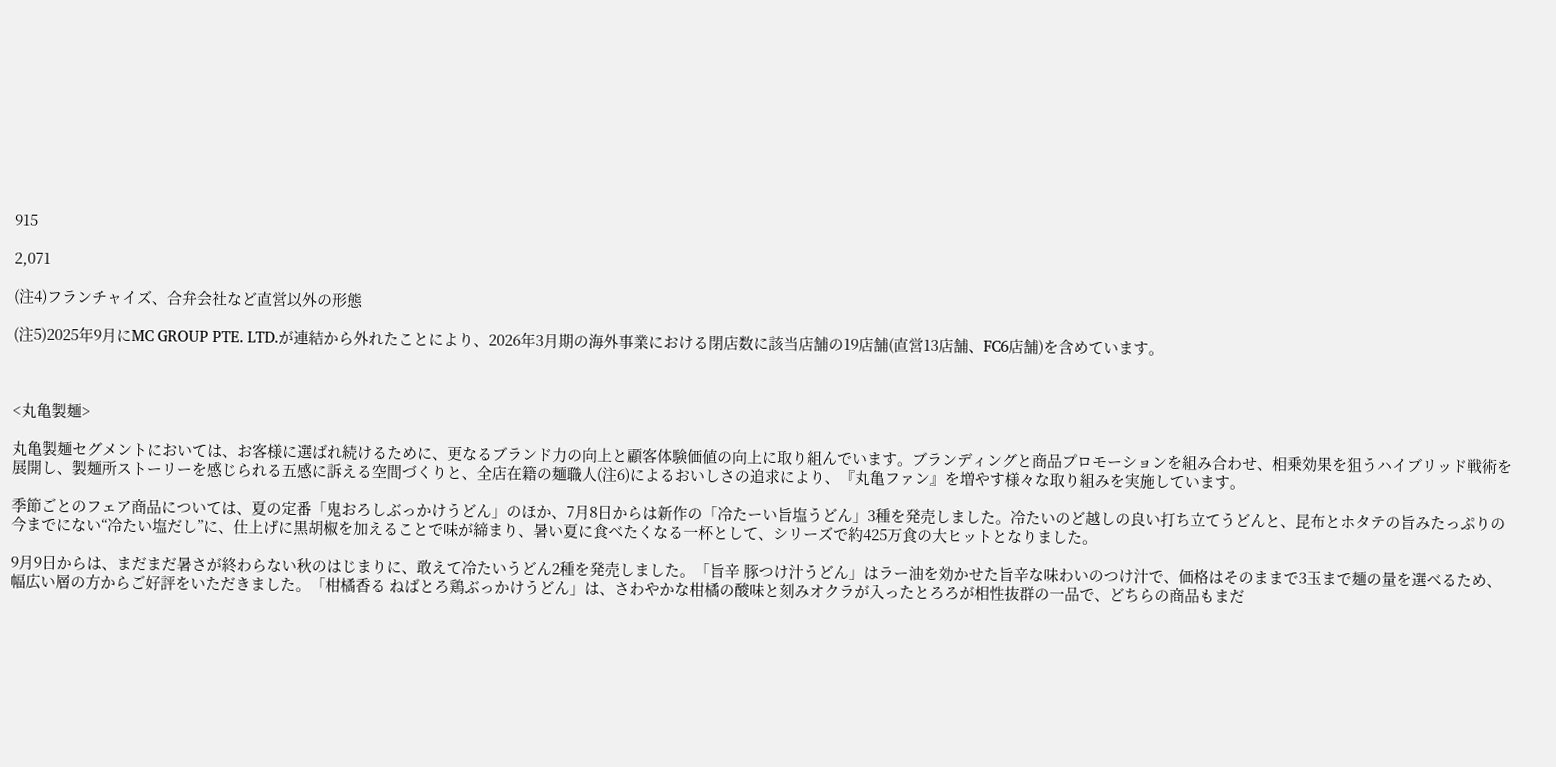915

2,071

(注4)フランチャイズ、合弁会社など直営以外の形態

(注5)2025年9月にMC GROUP PTE. LTD.が連結から外れたことにより、2026年3月期の海外事業における閉店数に該当店舗の19店舗(直営13店舗、FC6店舗)を含めています。



<丸亀製麺>

丸亀製麺セグメントにおいては、お客様に選ばれ続けるために、更なるブランド力の向上と顧客体験価値の向上に取り組んでいます。ブランディングと商品プロモーションを組み合わせ、相乗効果を狙うハイブリッド戦術を展開し、製麺所ストーリーを感じられる五感に訴える空間づくりと、全店在籍の麺職人(注6)によるおいしさの追求により、『丸亀ファン』を増やす様々な取り組みを実施しています。

季節ごとのフェア商品については、夏の定番「鬼おろしぶっかけうどん」のほか、7月8日からは新作の「冷たーい旨塩うどん」3種を発売しました。冷たいのど越しの良い打ち立てうどんと、昆布とホタテの旨みたっぷりの今までにない“冷たい塩だし”に、仕上げに黒胡椒を加えることで味が締まり、暑い夏に食べたくなる一杯として、シリーズで約425万食の大ヒットとなりました。

9月9日からは、まだまだ暑さが終わらない秋のはじまりに、敢えて冷たいうどん2種を発売しました。「旨辛 豚つけ汁うどん」はラー油を効かせた旨辛な味わいのつけ汁で、価格はそのままで3玉まで麺の量を選べるため、幅広い層の方からご好評をいただきました。「柑橘香る ねばとろ鶏ぶっかけうどん」は、さわやかな柑橘の酸味と刻みオクラが入ったとろろが相性抜群の一品で、どちらの商品もまだ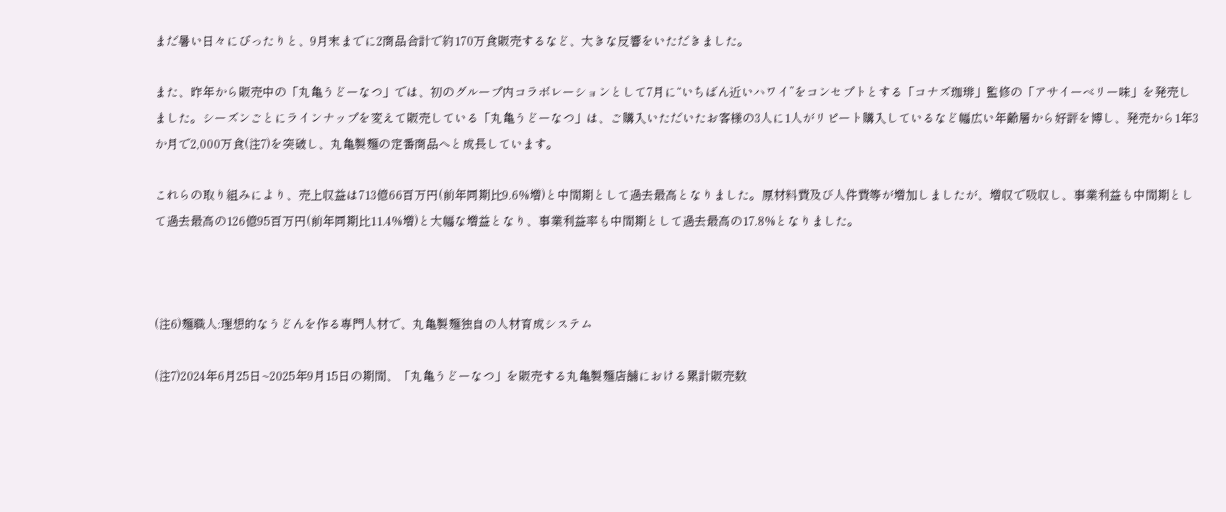まだ暑い日々にぴったりと、9月末までに2商品合計で約170万食販売するなど、大きな反響をいただきました。

また、昨年から販売中の「丸亀うどーなつ」では、初のグループ内コラボレーションとして7月に“いちばん近いハワイ”をコンセプトとする「コナズ珈琲」監修の「アサイーベリー味」を発売しました。シーズンごとにラインナップを変えて販売している「丸亀うどーなつ」は、ご購入いただいたお客様の3人に1人がリピート購入しているなど幅広い年齢層から好評を博し、発売から1年3か月で2,000万食(注7)を突破し、丸亀製麺の定番商品へと成長しています。

これらの取り組みにより、売上収益は713億66百万円(前年同期比9.6%増)と中間期として過去最高となりました。原材料費及び人件費等が増加しましたが、増収で吸収し、事業利益も中間期として過去最高の126億95百万円(前年同期比11.4%増)と大幅な増益となり、事業利益率も中間期として過去最高の17.8%となりました。



(注6)麺職人:理想的なうどんを作る専門人材で、丸亀製麺独自の人材育成システム

(注7)2024年6月25日~2025年9月15日の期間、「丸亀うどーなつ」を販売する丸亀製麺店舗における累計販売数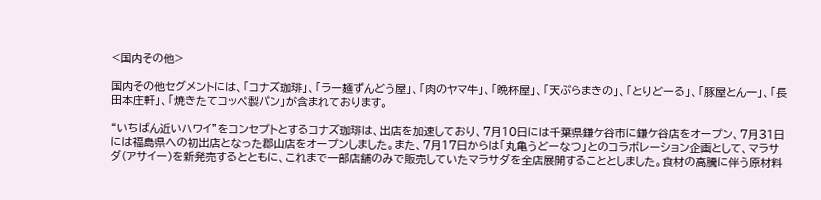<国内その他>

国内その他セグメントには、「コナズ珈琲」、「ラー麺ずんどう屋」、「肉のヤマ牛」、「晩杯屋」、「天ぷらまきの」、「とりどーる」、「豚屋とん一」、「長田本庄軒」、「焼きたてコッペ製パン」が含まれております。

“いちばん近いハワイ”をコンセプトとするコナズ珈琲は、出店を加速しており、7月10日には千葉県鎌ケ谷市に鎌ケ谷店をオープン、7月31日には福島県への初出店となった郡山店をオープンしました。また、7月17日からは「丸亀うどーなつ」とのコラボレーション企画として、マラサダ(アサイー)を新発売するとともに、これまで一部店舗のみで販売していたマラサダを全店展開することとしました。食材の高騰に伴う原材料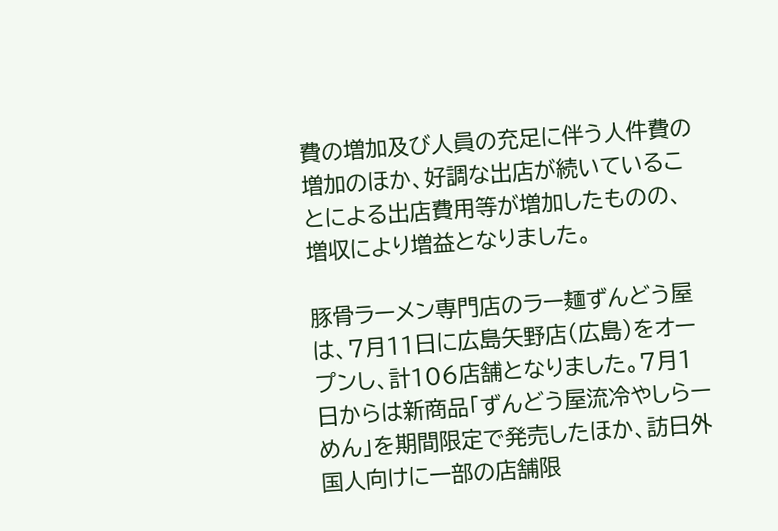費の増加及び人員の充足に伴う人件費の増加のほか、好調な出店が続いていることによる出店費用等が増加したものの、増収により増益となりました。

豚骨ラーメン専門店のラー麺ずんどう屋は、7月11日に広島矢野店(広島)をオープンし、計106店舗となりました。7月1日からは新商品「ずんどう屋流冷やしらーめん」を期間限定で発売したほか、訪日外国人向けに一部の店舗限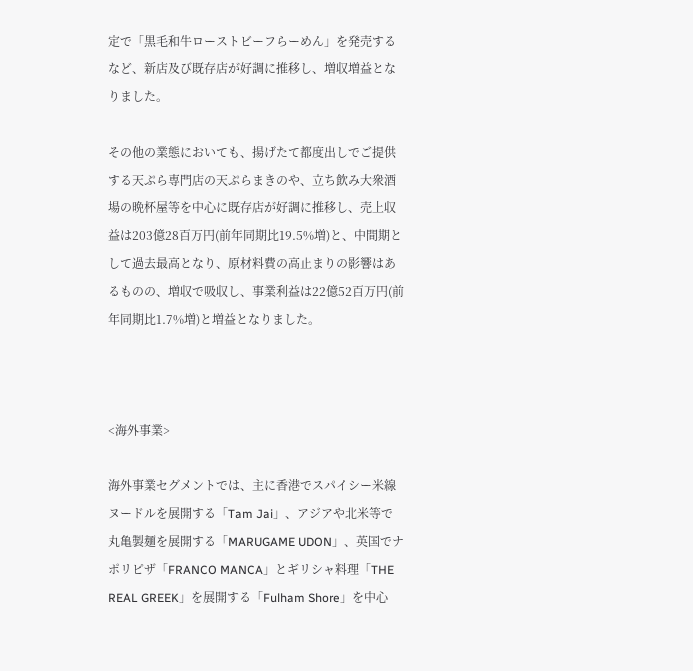定で「黒毛和牛ローストビーフらーめん」を発売するなど、新店及び既存店が好調に推移し、増収増益となりました。

その他の業態においても、揚げたて都度出しでご提供する天ぷら専門店の天ぷらまきのや、立ち飲み大衆酒場の晩杯屋等を中心に既存店が好調に推移し、売上収益は203億28百万円(前年同期比19.5%増)と、中間期として過去最高となり、原材料費の高止まりの影響はあるものの、増収で吸収し、事業利益は22億52百万円(前年同期比1.7%増)と増益となりました。



<海外事業>

海外事業セグメントでは、主に香港でスパイシー米線ヌードルを展開する「Tam Jai」、アジアや北米等で丸亀製麺を展開する「MARUGAME UDON」、英国でナポリピザ「FRANCO MANCA」とギリシャ料理「THE REAL GREEK」を展開する「Fulham Shore」を中心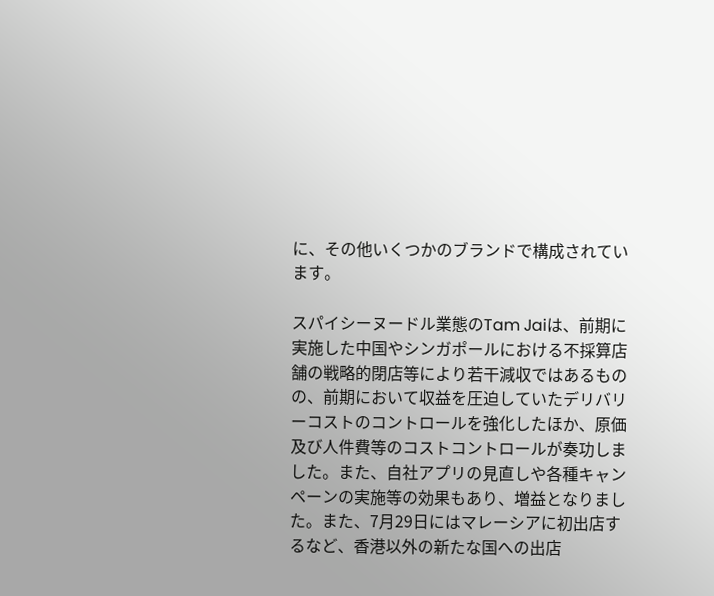に、その他いくつかのブランドで構成されています。

スパイシーヌードル業態のTam Jaiは、前期に実施した中国やシンガポールにおける不採算店舗の戦略的閉店等により若干減収ではあるものの、前期において収益を圧迫していたデリバリーコストのコントロールを強化したほか、原価及び人件費等のコストコントロールが奏功しました。また、自社アプリの見直しや各種キャンペーンの実施等の効果もあり、増益となりました。また、7月29日にはマレーシアに初出店するなど、香港以外の新たな国への出店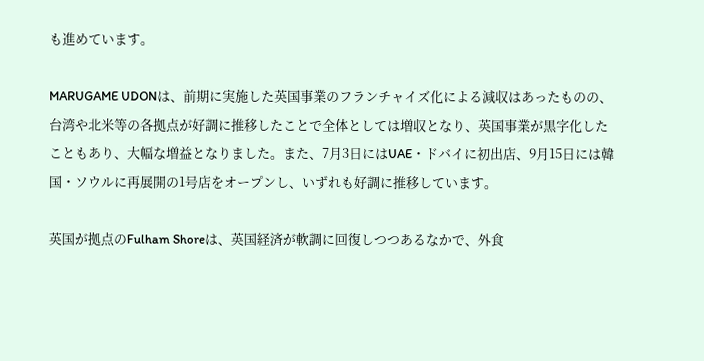も進めています。

MARUGAME UDONは、前期に実施した英国事業のフランチャイズ化による減収はあったものの、台湾や北米等の各拠点が好調に推移したことで全体としては増収となり、英国事業が黒字化したこともあり、大幅な増益となりました。また、7月3日にはUAE・ドバイに初出店、9月15日には韓国・ソウルに再展開の1号店をオープンし、いずれも好調に推移しています。

英国が拠点のFulham Shoreは、英国経済が軟調に回復しつつあるなかで、外食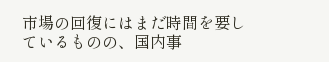市場の回復にはまだ時間を要しているものの、国内事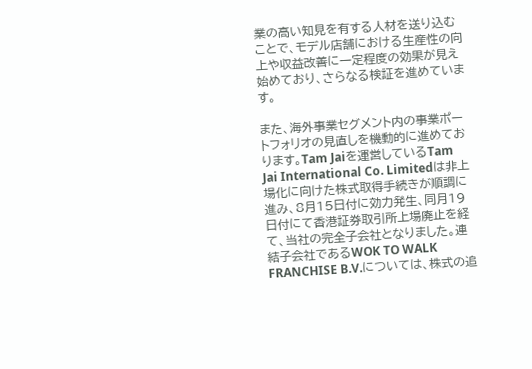業の高い知見を有する人材を送り込むことで、モデル店舗における生産性の向上や収益改善に一定程度の効果が見え始めており、さらなる検証を進めています。

また、海外事業セグメント内の事業ポートフォリオの見直しを機動的に進めております。Tam Jaiを運営しているTam Jai International Co. Limitedは非上場化に向けた株式取得手続きが順調に進み、8月15日付に効力発生、同月19日付にて香港証券取引所上場廃止を経て、当社の完全子会社となりました。連結子会社であるWOK TO WALK FRANCHISE B.V.については、株式の追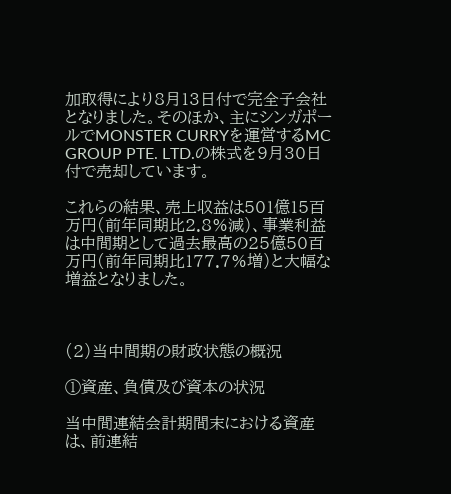加取得により8月13日付で完全子会社となりました。そのほか、主にシンガポールでMONSTER CURRYを運営するMC GROUP PTE. LTD.の株式を9月30日付で売却しています。

これらの結果、売上収益は501億15百万円(前年同期比2.8%減)、事業利益は中間期として過去最高の25億50百万円(前年同期比177.7%増)と大幅な増益となりました。



(2)当中間期の財政状態の概況

①資産、負債及び資本の状況

当中間連結会計期間末における資産は、前連結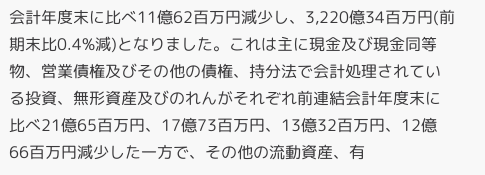会計年度末に比べ11億62百万円減少し、3,220億34百万円(前期末比0.4%減)となりました。これは主に現金及び現金同等物、営業債権及びその他の債権、持分法で会計処理されている投資、無形資産及びのれんがそれぞれ前連結会計年度末に比べ21億65百万円、17億73百万円、13億32百万円、12億66百万円減少した一方で、その他の流動資産、有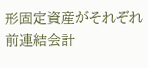形固定資産がそれぞれ前連結会計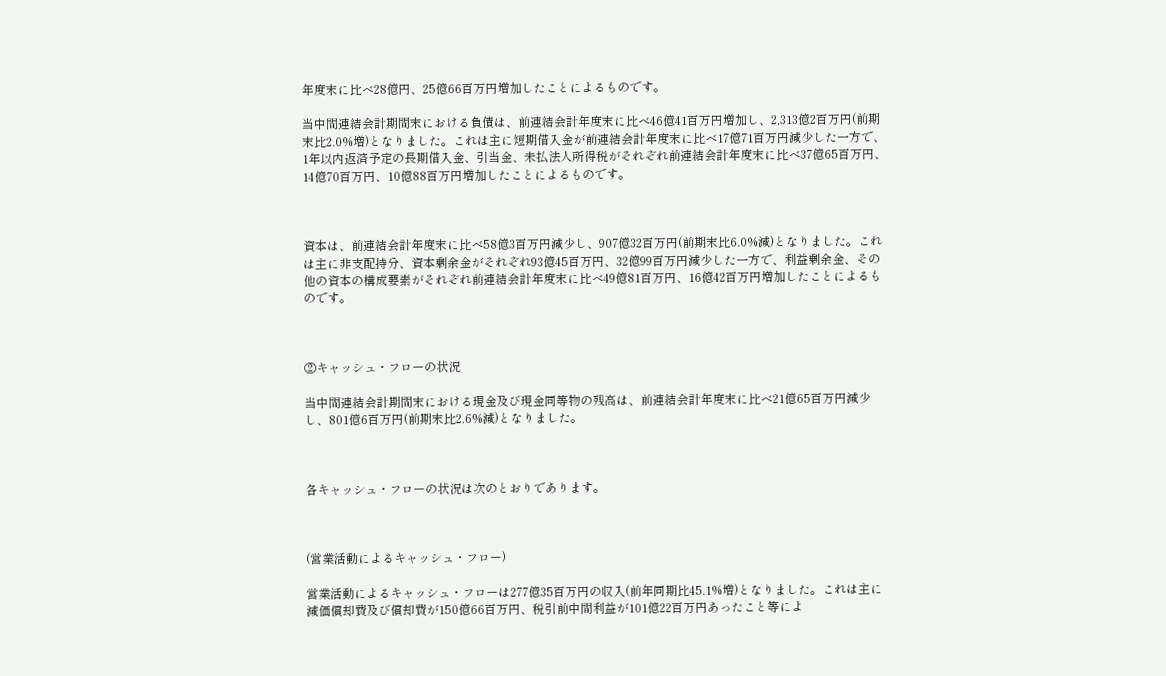年度末に比べ28億円、25億66百万円増加したことによるものです。

当中間連結会計期間末における負債は、前連結会計年度末に比べ46億41百万円増加し、2,313億2百万円(前期末比2.0%増)となりました。これは主に短期借入金が前連結会計年度末に比べ17億71百万円減少した一方で、1年以内返済予定の長期借入金、引当金、未払法人所得税がそれぞれ前連結会計年度末に比べ37億65百万円、14億70百万円、10億88百万円増加したことによるものです。



資本は、前連結会計年度末に比べ58億3百万円減少し、907億32百万円(前期末比6.0%減)となりました。これは主に非支配持分、資本剰余金がそれぞれ93億45百万円、32億99百万円減少した一方で、利益剰余金、その他の資本の構成要素がそれぞれ前連結会計年度末に比べ49億81百万円、16億42百万円増加したことによるものです。



②キャッシュ・フローの状況

当中間連結会計期間末における現金及び現金同等物の残高は、前連結会計年度末に比べ21億65百万円減少し、801億6百万円(前期末比2.6%減)となりました。



各キャッシュ・フローの状況は次のとおりであります。



(営業活動によるキャッシュ・フロー)

営業活動によるキャッシュ・フローは277億35百万円の収入(前年同期比45.1%増)となりました。これは主に減価償却費及び償却費が150億66百万円、税引前中間利益が101億22百万円あったこと等によ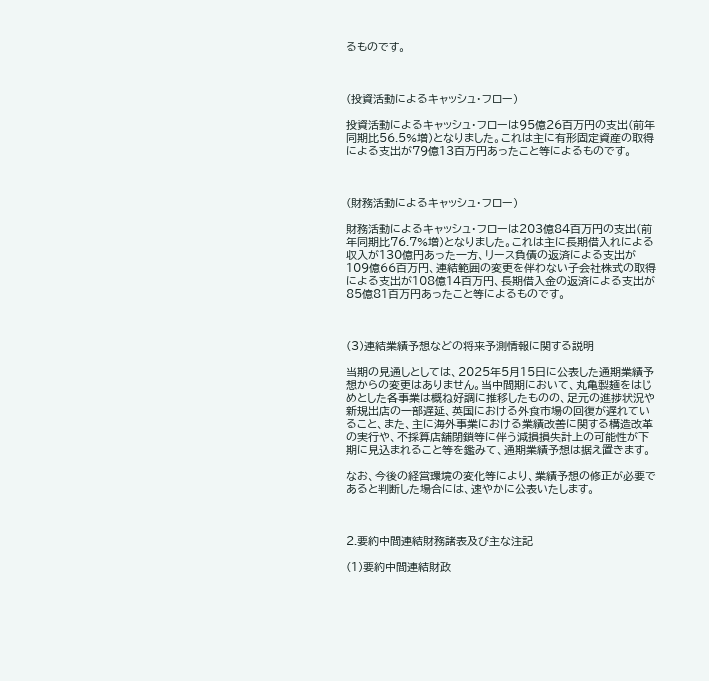るものです。



(投資活動によるキャッシュ・フロー)

投資活動によるキャッシュ・フローは95億26百万円の支出(前年同期比56.5%増)となりました。これは主に有形固定資産の取得による支出が79億13百万円あったこと等によるものです。



(財務活動によるキャッシュ・フロー)

財務活動によるキャッシュ・フローは203億84百万円の支出(前年同期比76.7%増)となりました。これは主に長期借入れによる収入が130億円あった一方、リース負債の返済による支出が109億66百万円、連結範囲の変更を伴わない子会社株式の取得による支出が108億14百万円、長期借入金の返済による支出が85億81百万円あったこと等によるものです。



(3)連結業績予想などの将来予測情報に関する説明

当期の見通しとしては、2025年5月15日に公表した通期業績予想からの変更はありません。当中間期において、丸亀製麺をはじめとした各事業は概ね好調に推移したものの、足元の進捗状況や新規出店の一部遅延、英国における外食市場の回復が遅れていること、また、主に海外事業における業績改善に関する構造改革の実行や、不採算店舗閉鎖等に伴う減損損失計上の可能性が下期に見込まれること等を鑑みて、通期業績予想は据え置きます。

なお、今後の経営環境の変化等により、業績予想の修正が必要であると判断した場合には、速やかに公表いたします。



2.要約中間連結財務諸表及び主な注記

(1)要約中間連結財政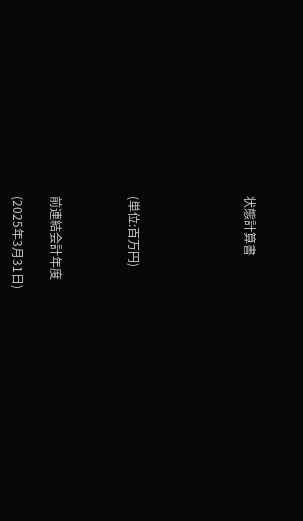状態計算書





(単位:百万円)



前連結会計年度

(2025年3月31日)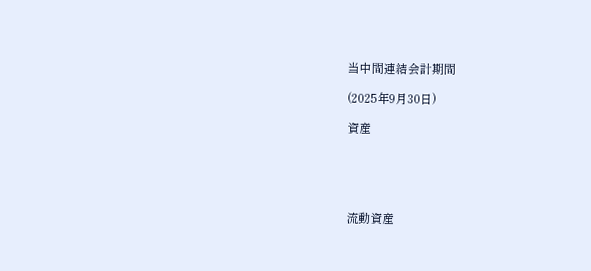当中間連結会計期間

(2025年9月30日)

資産





流動資産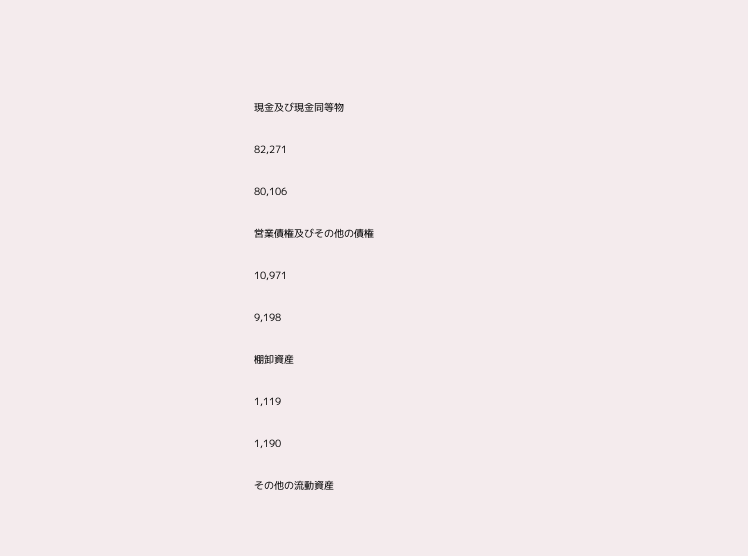現金及び現金同等物

82,271

80,106

営業債権及びその他の債権

10,971

9,198

棚卸資産

1,119

1,190

その他の流動資産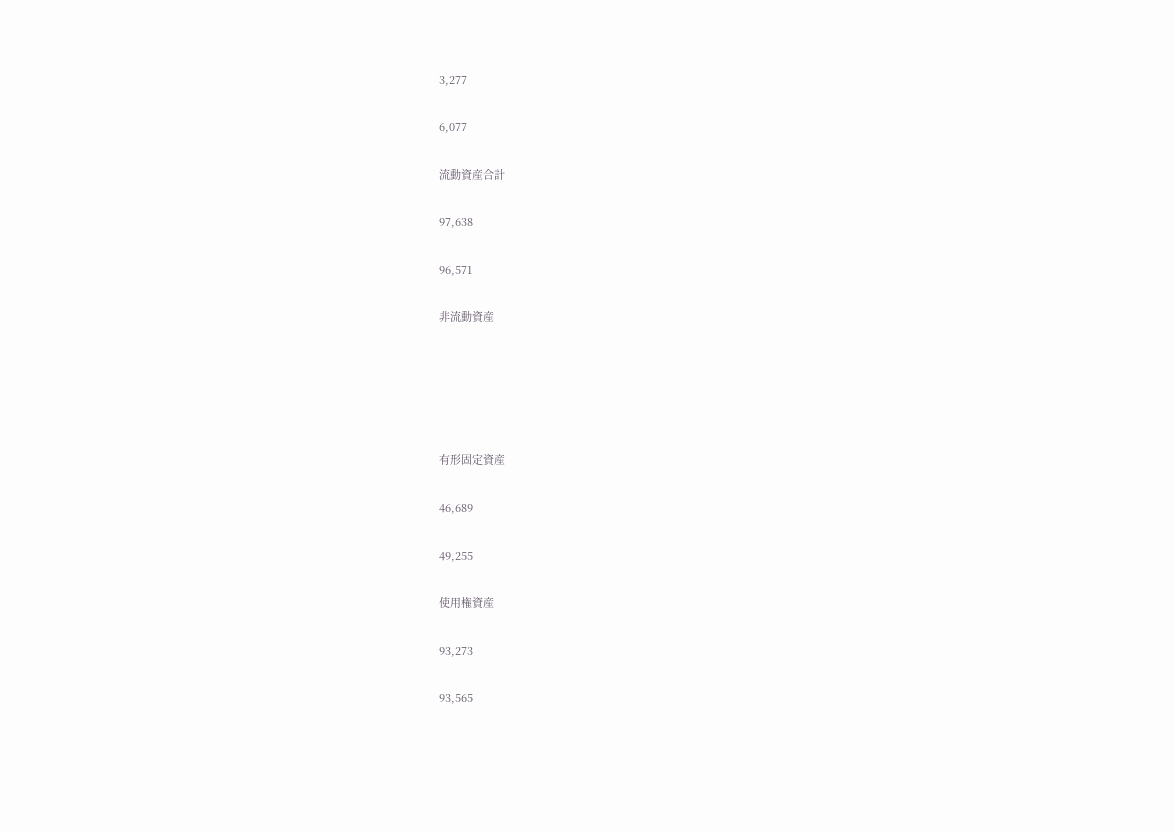3,277

6,077

流動資産合計

97,638

96,571

非流動資産





有形固定資産

46,689

49,255

使用権資産

93,273

93,565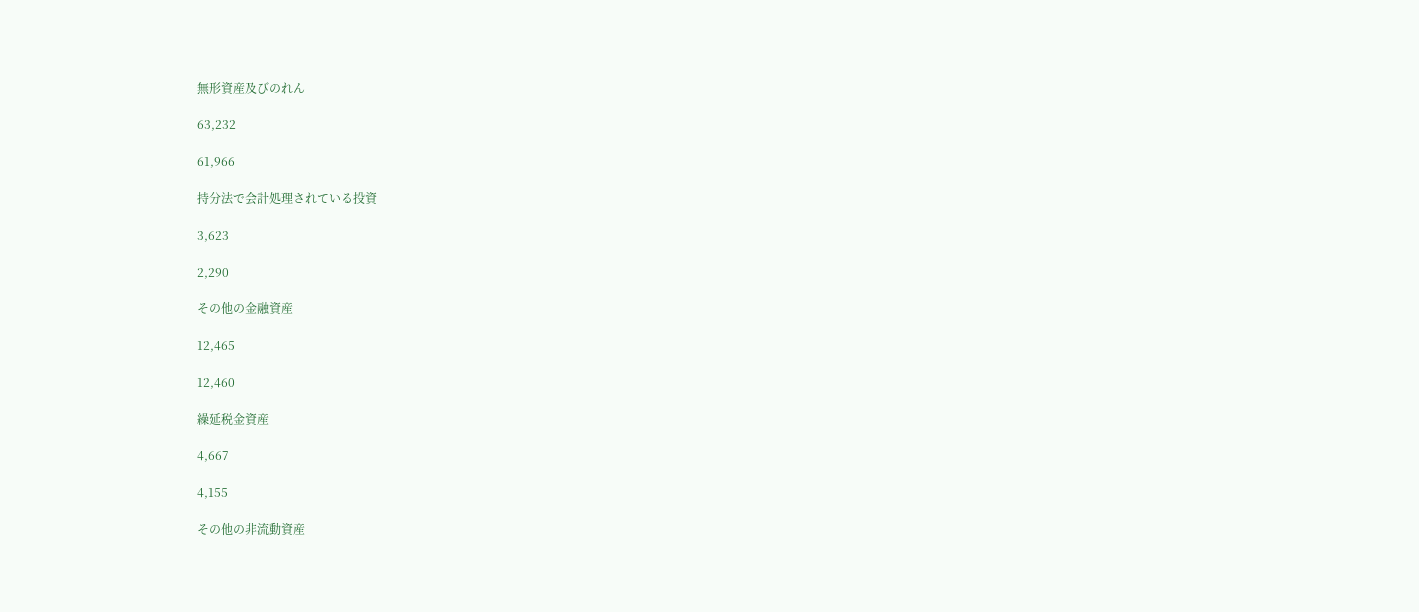無形資産及びのれん

63,232

61,966

持分法で会計処理されている投資

3,623

2,290

その他の金融資産

12,465

12,460

繰延税金資産

4,667

4,155

その他の非流動資産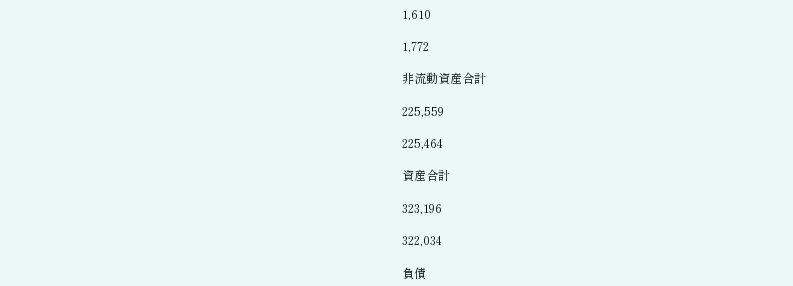1,610

1,772

非流動資産合計

225,559

225,464

資産合計

323,196

322,034

負債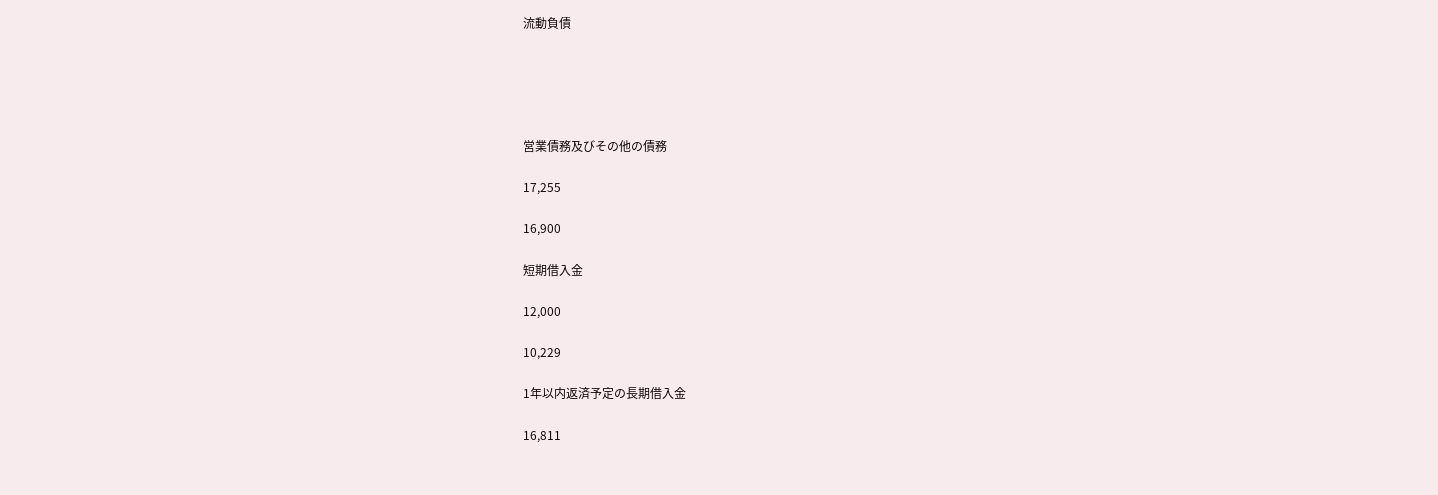流動負債





営業債務及びその他の債務

17,255

16,900

短期借入金

12,000

10,229

1年以内返済予定の長期借入金

16,811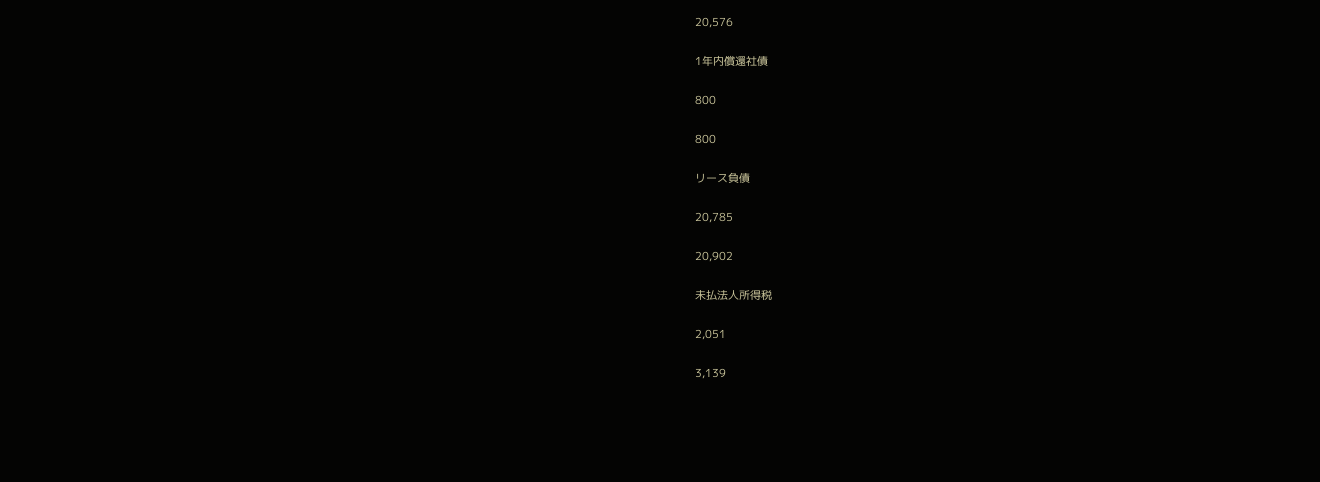20,576

1年内償還社債

800

800

リース負債

20,785

20,902

未払法人所得税

2,051

3,139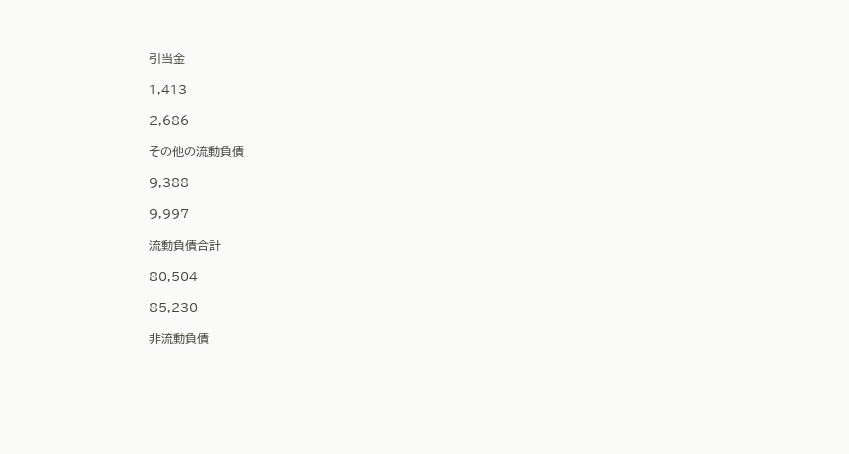引当金

1,413

2,686

その他の流動負債

9,388

9,997

流動負債合計

80,504

85,230

非流動負債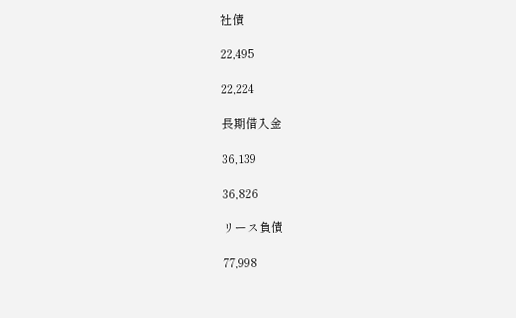社債

22,495

22,224

長期借入金

36,139

36,826

リース負債

77,998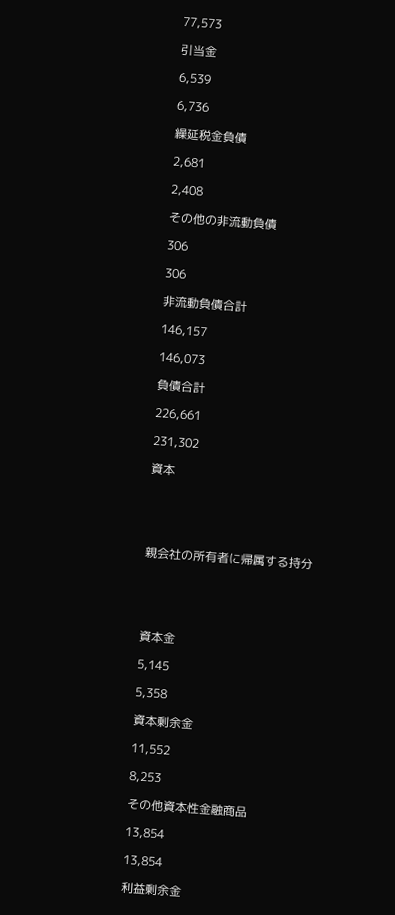77,573

引当金

6,539

6,736

繰延税金負債

2,681

2,408

その他の非流動負債

306

306

非流動負債合計

146,157

146,073

負債合計

226,661

231,302

資本





親会社の所有者に帰属する持分





資本金

5,145

5,358

資本剰余金

11,552

8,253

その他資本性金融商品

13,854

13,854

利益剰余金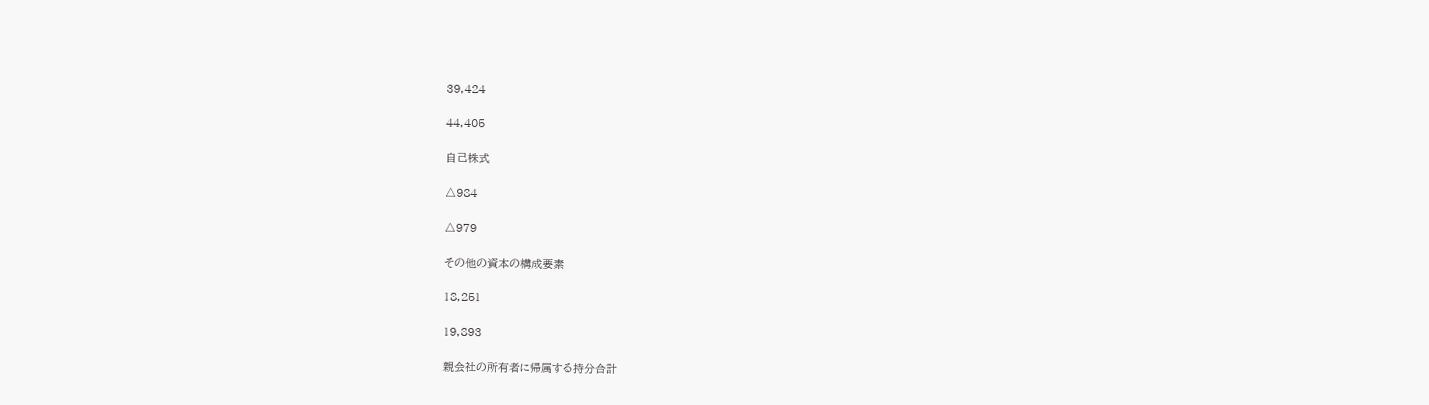39,424

44,405

自己株式

△984

△979

その他の資本の構成要素

18,251

19,893

親会社の所有者に帰属する持分合計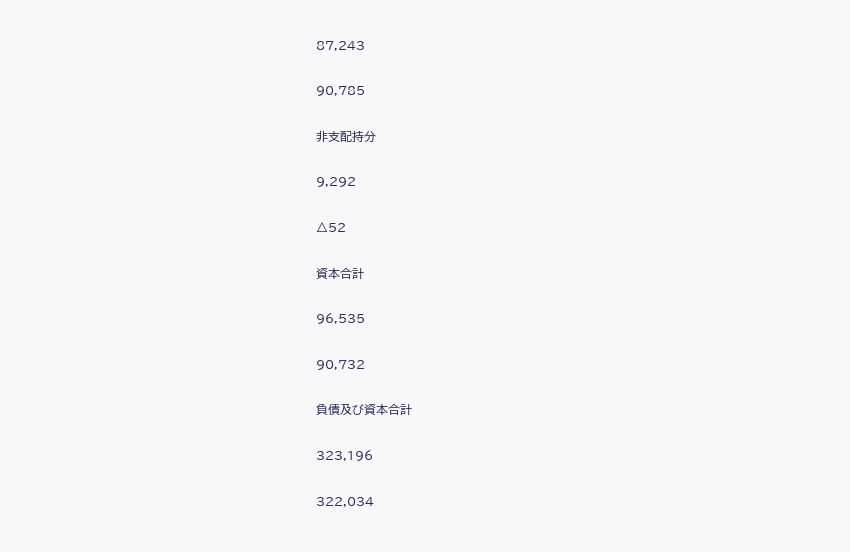87,243

90,785

非支配持分

9,292

△52

資本合計

96,535

90,732

負債及び資本合計

323,196

322,034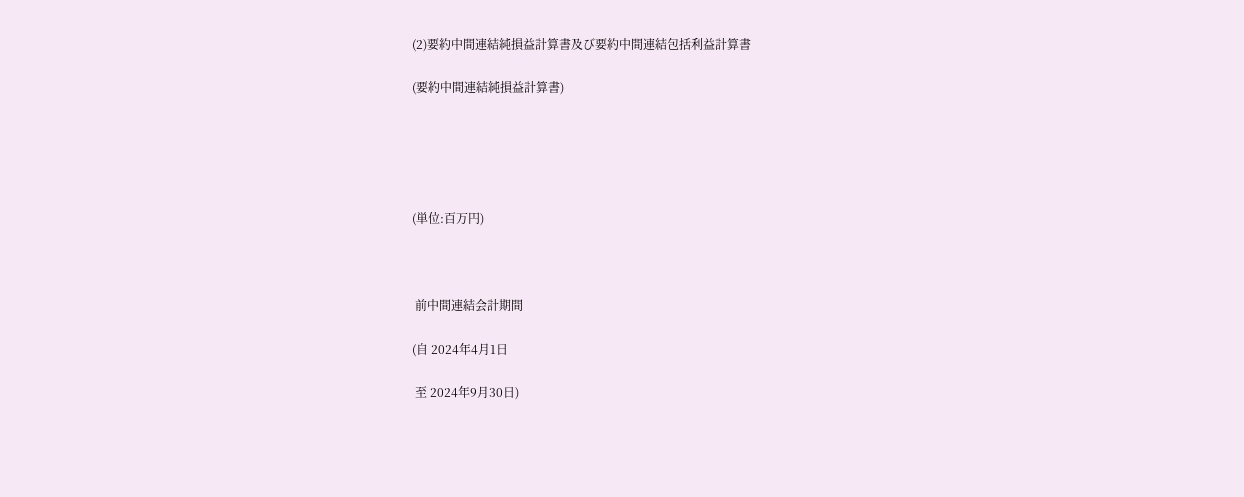(2)要約中間連結純損益計算書及び要約中間連結包括利益計算書

(要約中間連結純損益計算書)





(単位:百万円)



 前中間連結会計期間

(自 2024年4月1日

 至 2024年9月30日)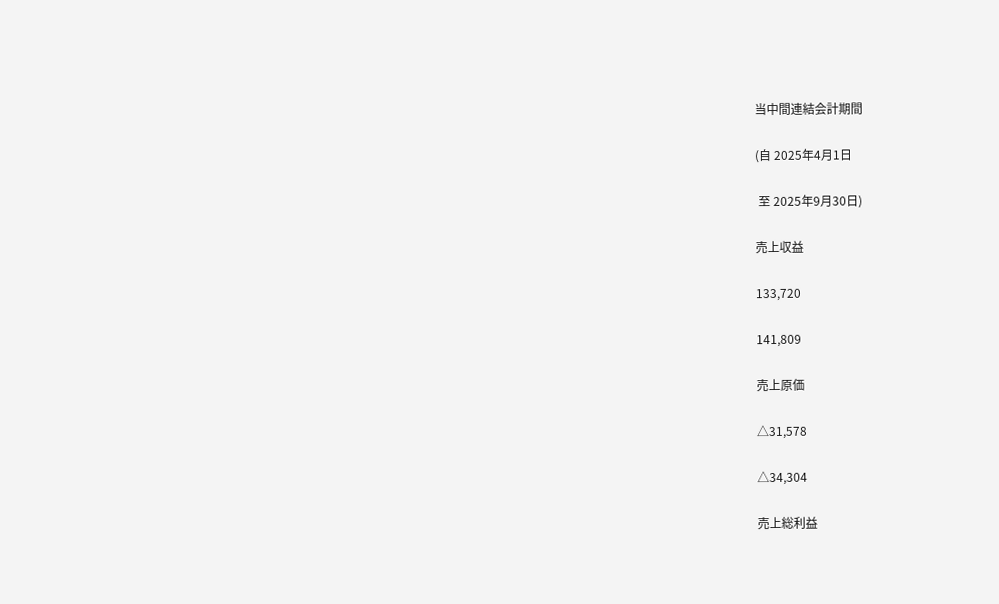当中間連結会計期間

(自 2025年4月1日

 至 2025年9月30日)

売上収益

133,720

141,809

売上原価

△31,578

△34,304

売上総利益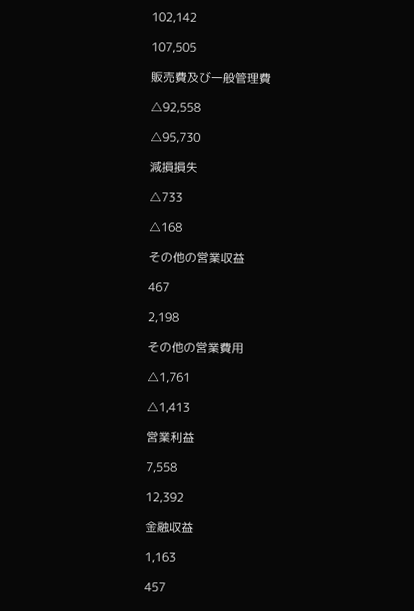102,142

107,505

販売費及び一般管理費

△92,558

△95,730

減損損失

△733

△168

その他の営業収益

467

2,198

その他の営業費用

△1,761

△1,413

営業利益

7,558

12,392

金融収益

1,163

457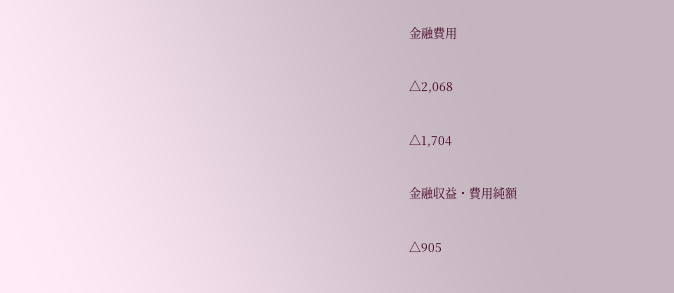金融費用

△2,068

△1,704

金融収益・費用純額

△905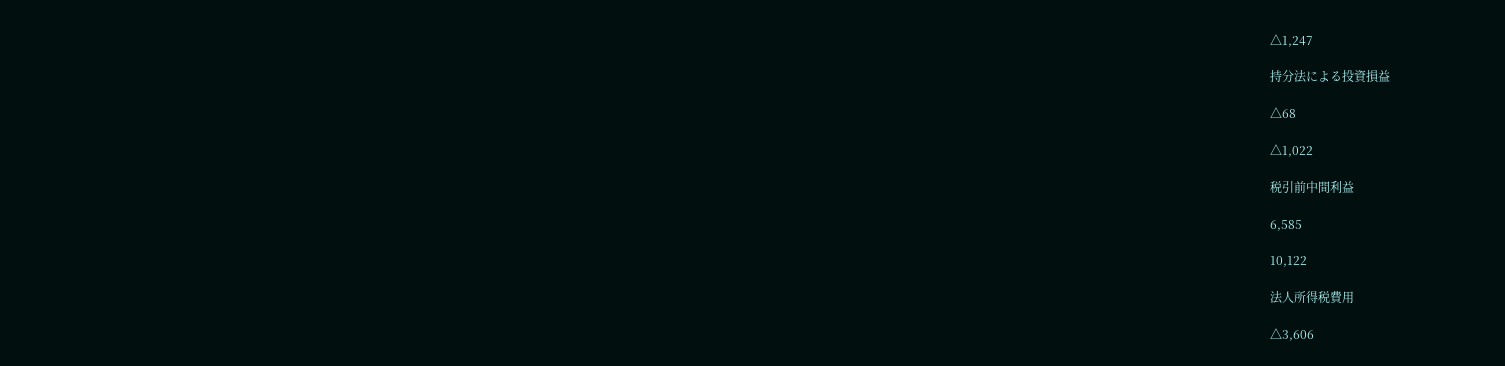△1,247

持分法による投資損益

△68

△1,022

税引前中間利益

6,585

10,122

法人所得税費用

△3,606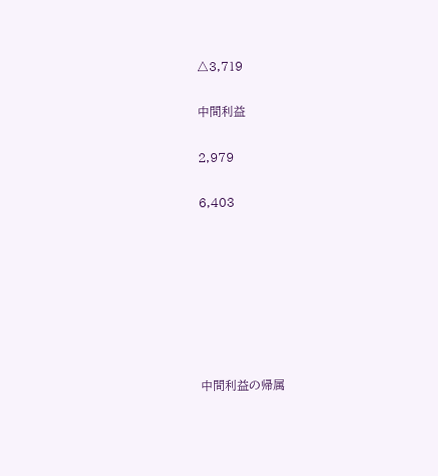△3,719

中間利益

2,979

6,403







中間利益の帰属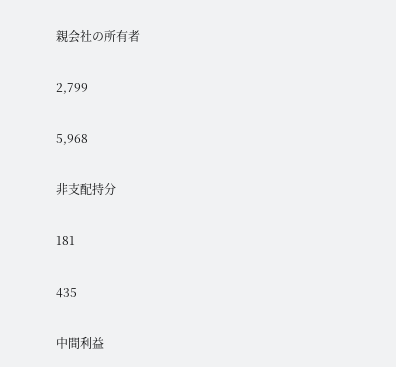親会社の所有者

2,799

5,968

非支配持分

181

435

中間利益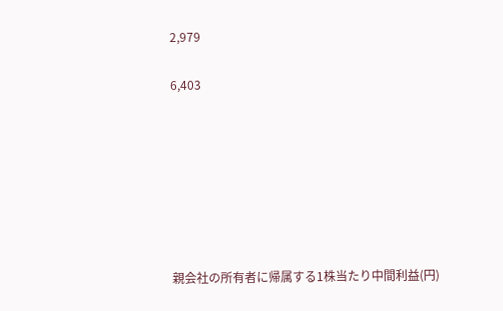2,979

6,403







親会社の所有者に帰属する1株当たり中間利益(円)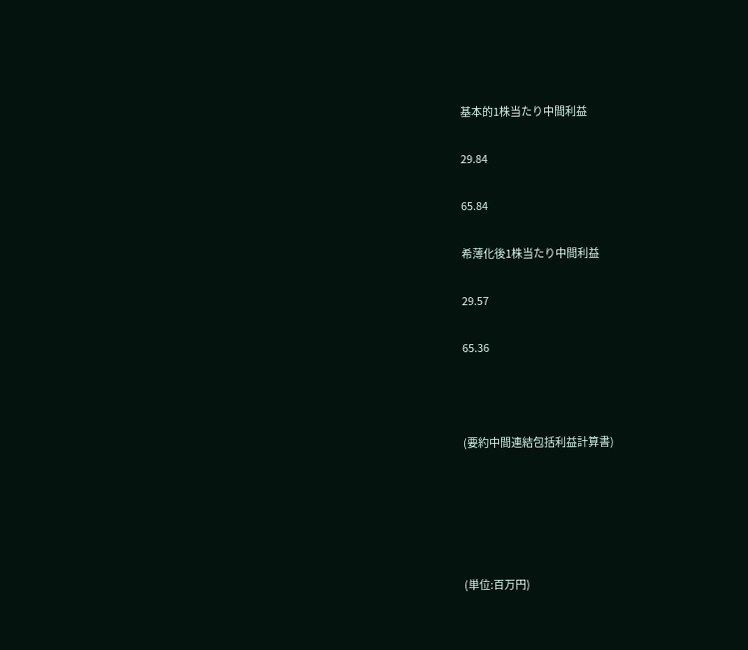基本的1株当たり中間利益

29.84

65.84

希薄化後1株当たり中間利益

29.57

65.36



(要約中間連結包括利益計算書)





(単位:百万円)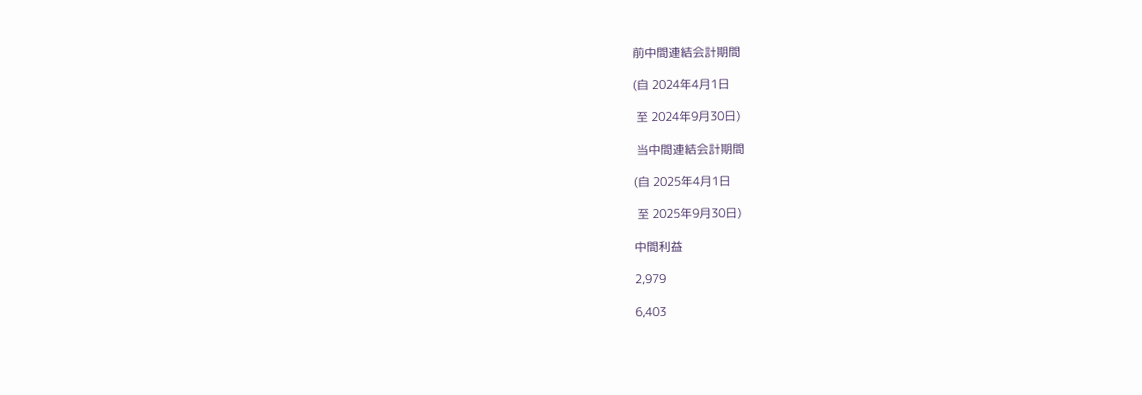前中間連結会計期間

(自 2024年4月1日

 至 2024年9月30日)

 当中間連結会計期間

(自 2025年4月1日

 至 2025年9月30日)

中間利益

2,979

6,403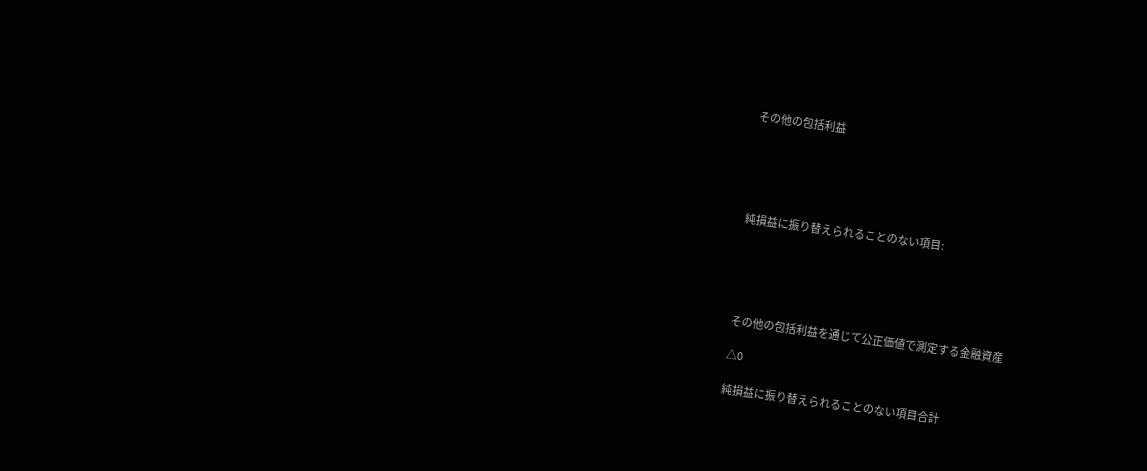その他の包括利益





純損益に振り替えられることのない項目:





その他の包括利益を通じて公正価値で測定する金融資産

△0

純損益に振り替えられることのない項目合計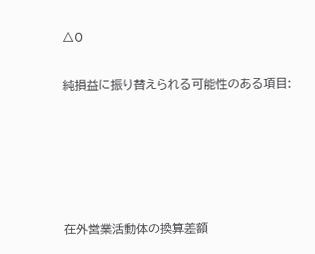△0

純損益に振り替えられる可能性のある項目:





在外営業活動体の換算差額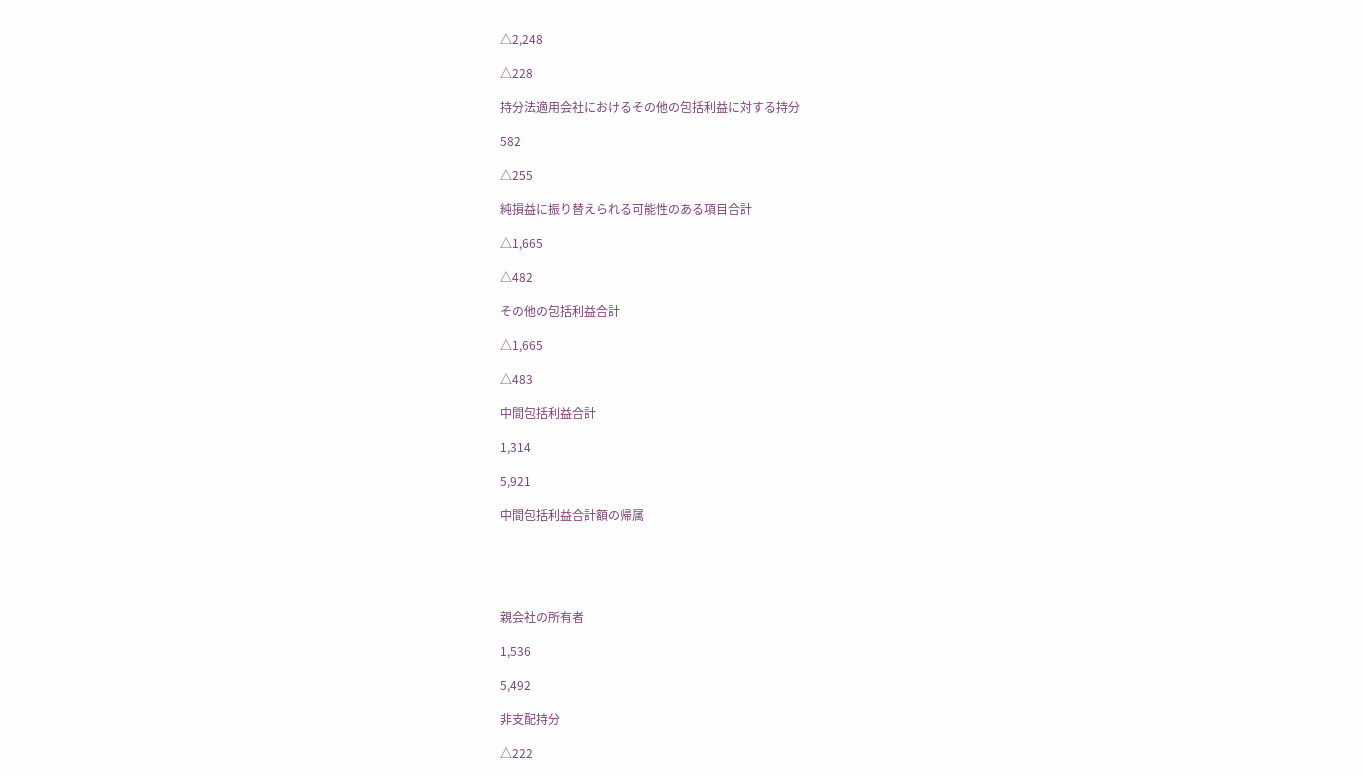△2,248

△228

持分法適用会社におけるその他の包括利益に対する持分

582

△255

純損益に振り替えられる可能性のある項目合計

△1,665

△482

その他の包括利益合計

△1,665

△483

中間包括利益合計

1,314

5,921

中間包括利益合計額の帰属





親会社の所有者

1,536

5,492

非支配持分

△222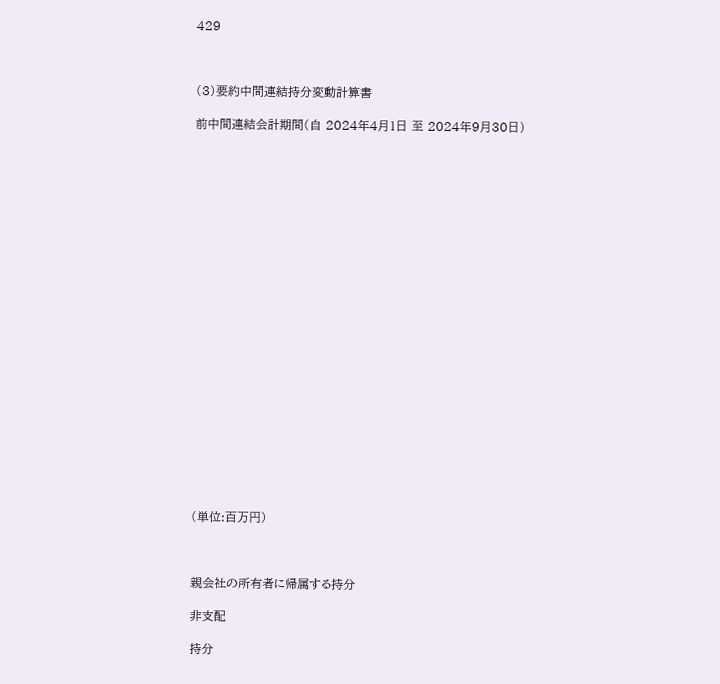429



(3)要約中間連結持分変動計算書

前中間連結会計期間(自 2024年4月1日 至 2024年9月30日)























(単位:百万円)



親会社の所有者に帰属する持分

非支配

持分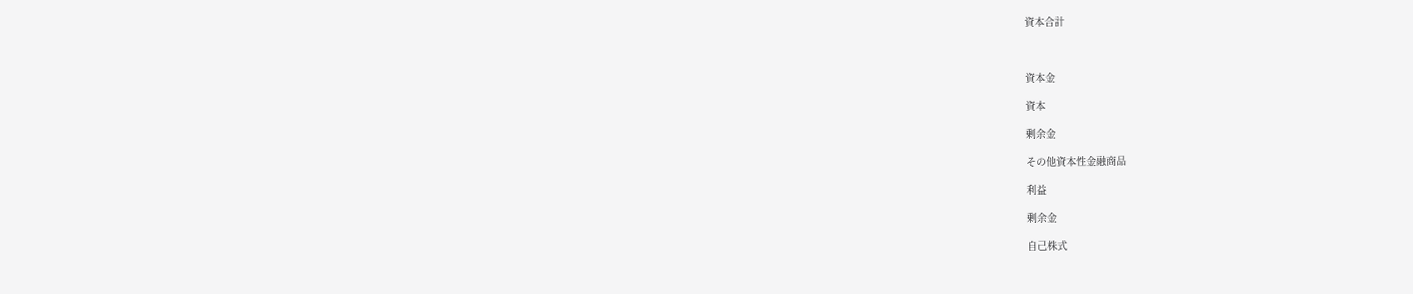資本合計



資本金

資本

剰余金

その他資本性金融商品

利益

剰余金

自己株式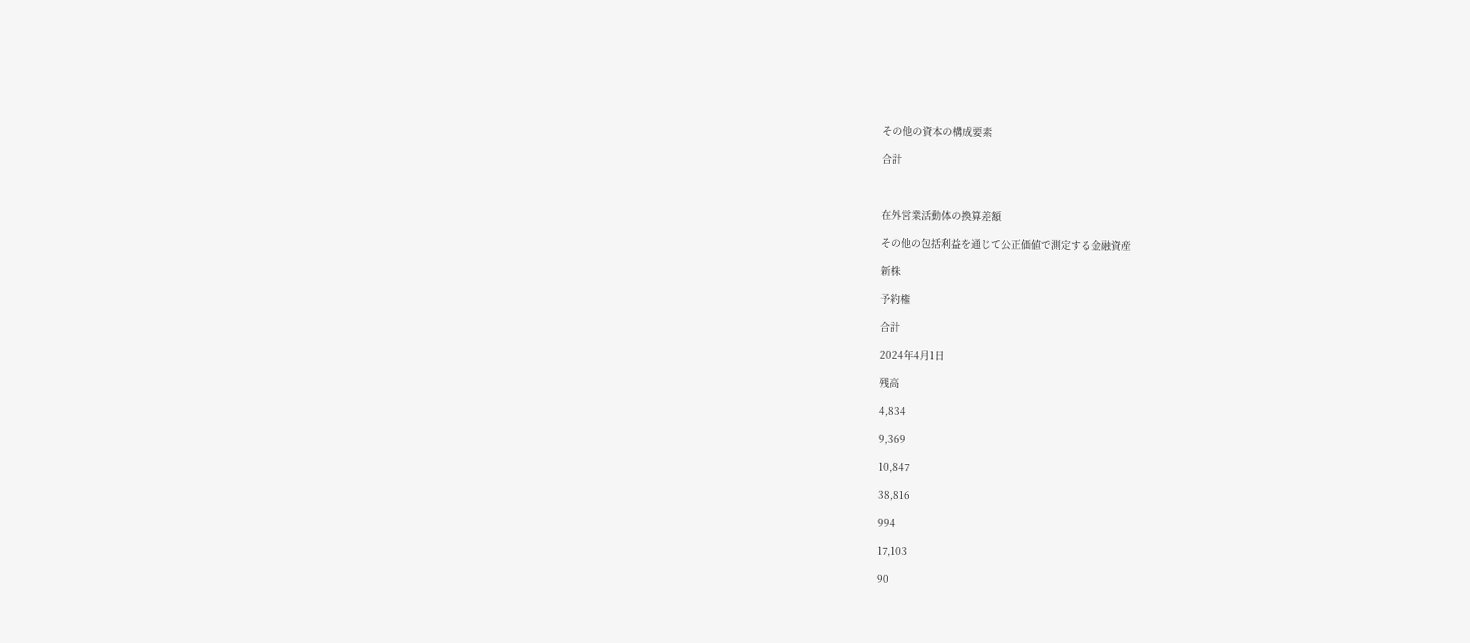その他の資本の構成要素

合計



在外営業活動体の換算差額

その他の包括利益を通じて公正価値で測定する金融資産

新株

予約権

合計

2024年4月1日

残高

4,834

9,369

10,847

38,816

994

17,103

90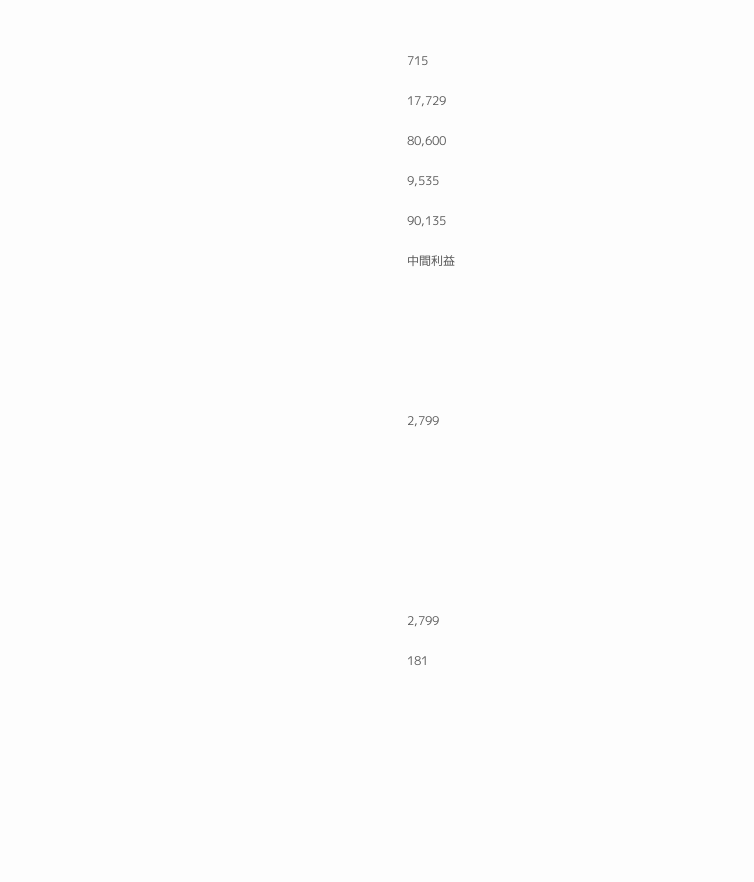715

17,729

80,600

9,535

90,135

中間利益







2,799









2,799

181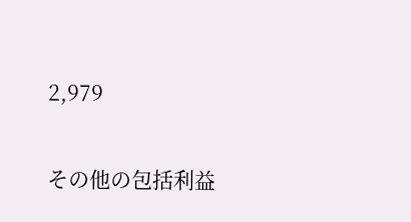2,979

その他の包括利益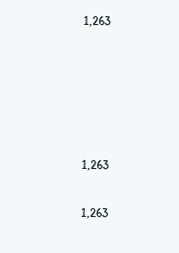1,263





1,263

1,263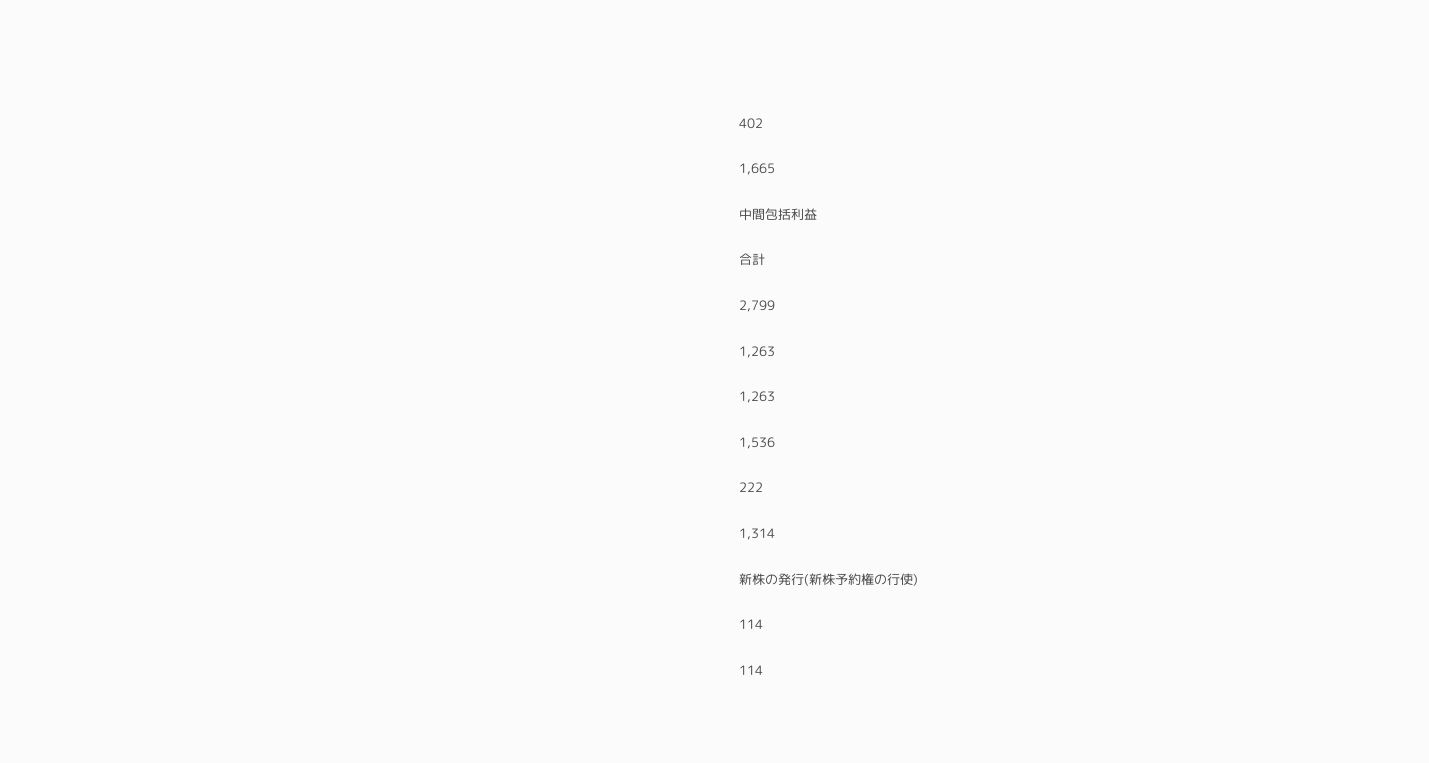402

1,665

中間包括利益

合計

2,799

1,263

1,263

1,536

222

1,314

新株の発行(新株予約権の行使)

114

114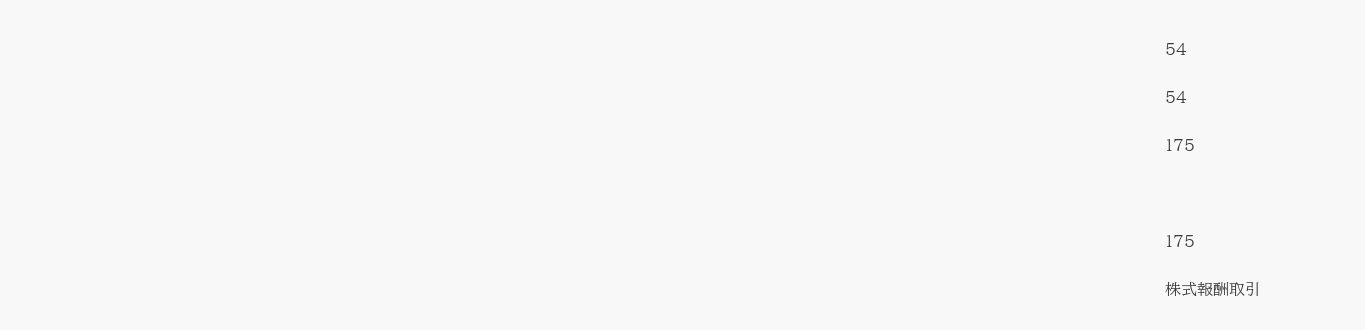54

54

175



175

株式報酬取引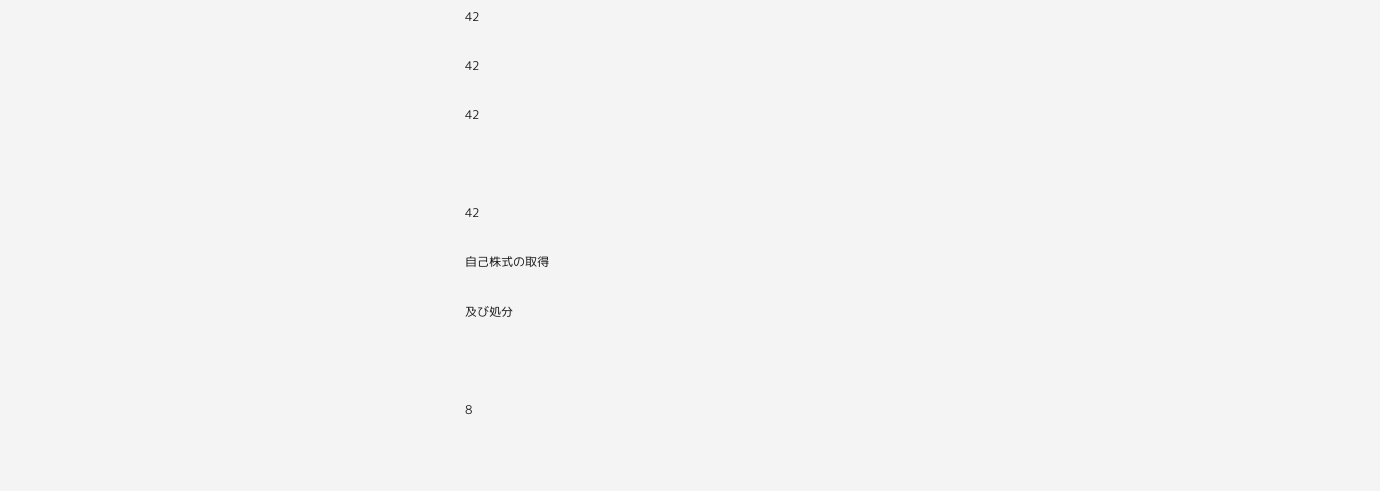42

42

42



42

自己株式の取得

及び処分



8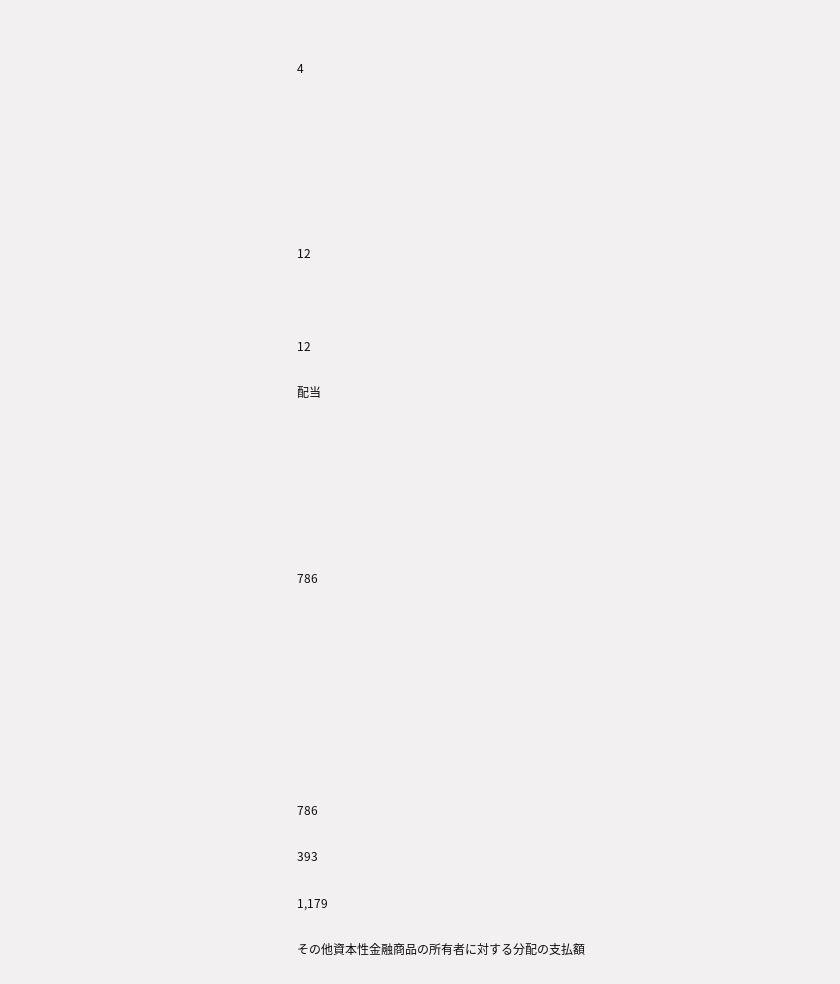4







12



12

配当







786









786

393

1,179

その他資本性金融商品の所有者に対する分配の支払額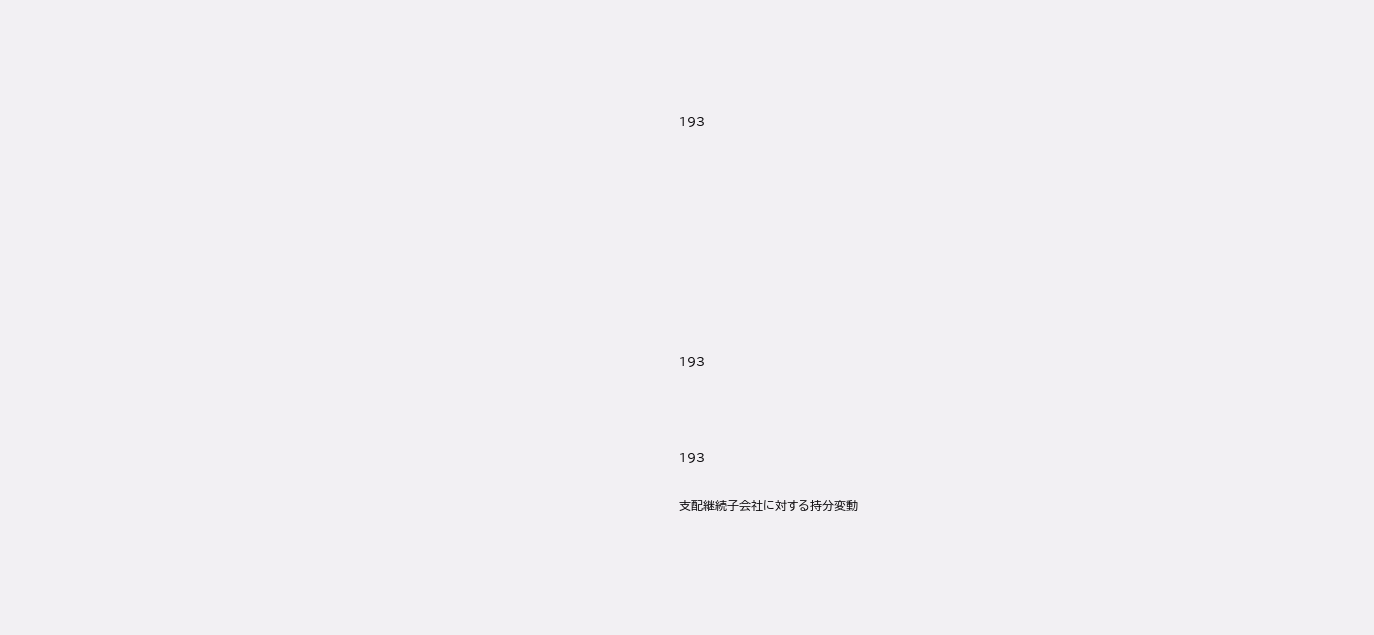193









193



193

支配継続子会社に対する持分変動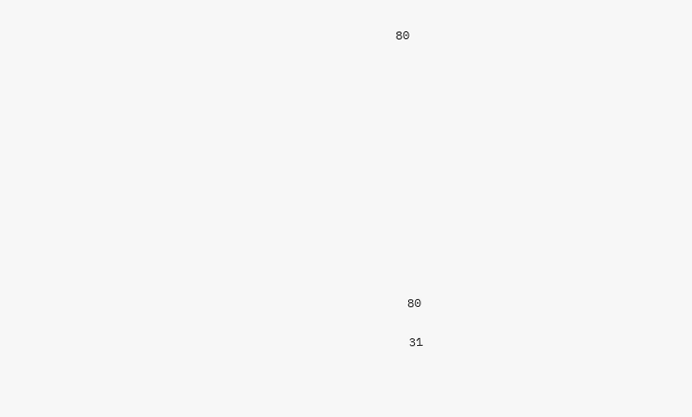80













80

31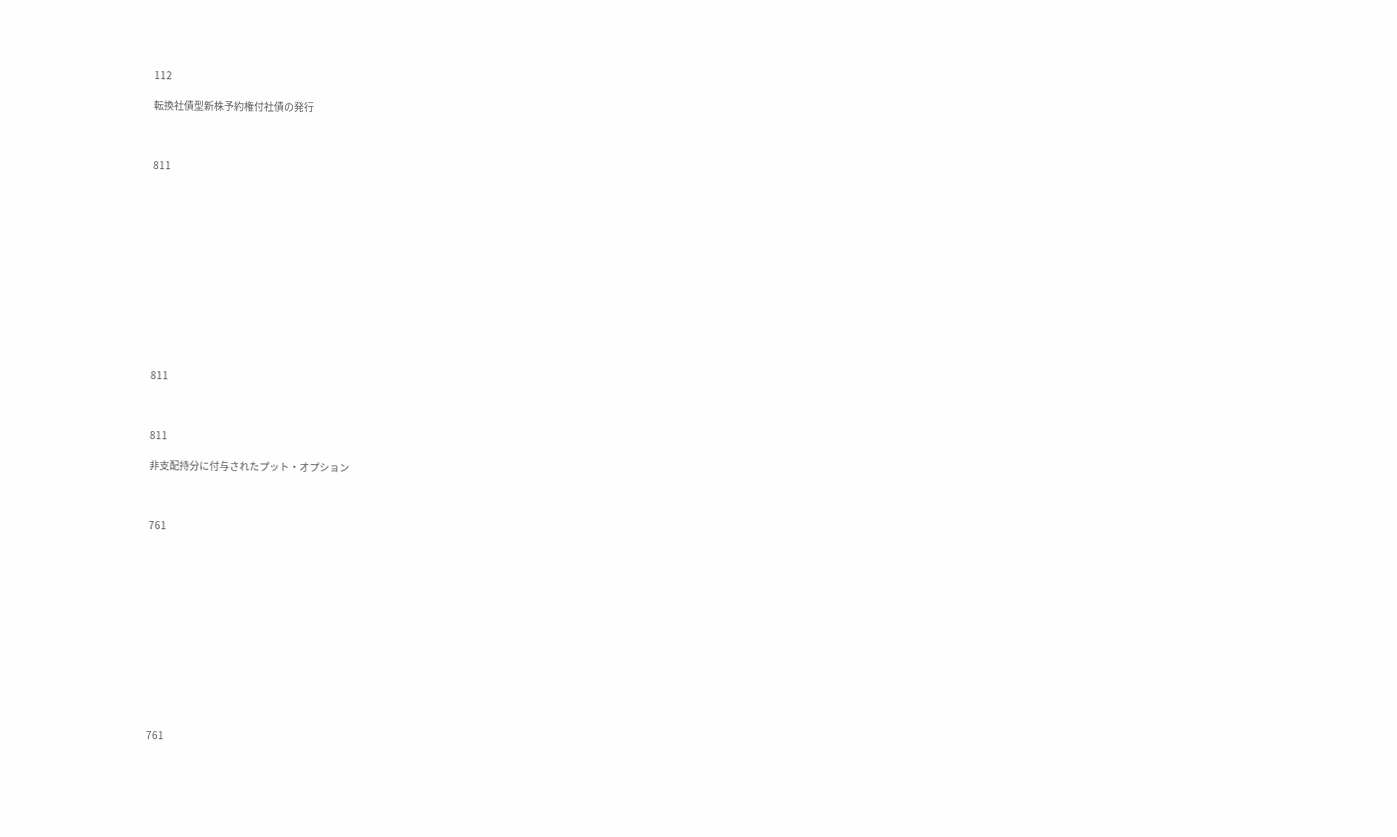112

転換社債型新株予約権付社債の発行



811













811



811

非支配持分に付与されたプット・オプション



761













761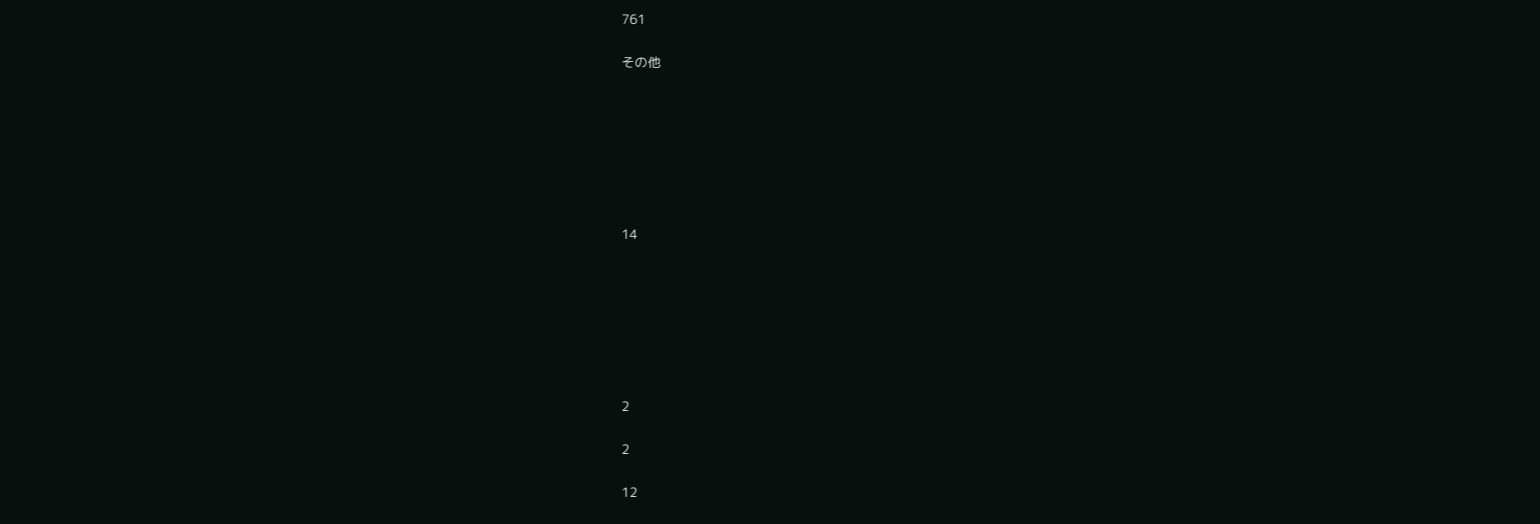761

その他







14







2

2

12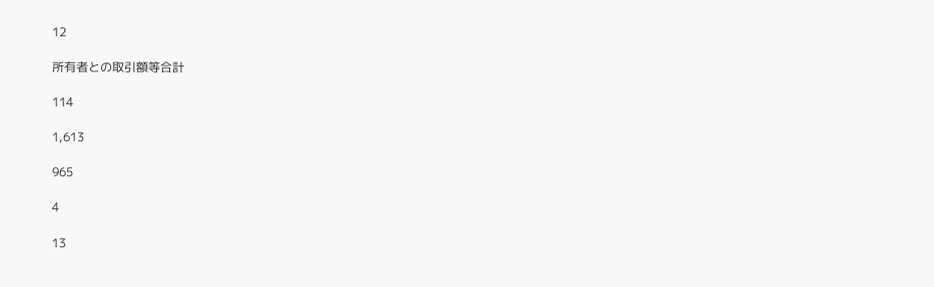12

所有者との取引額等合計

114

1,613

965

4

13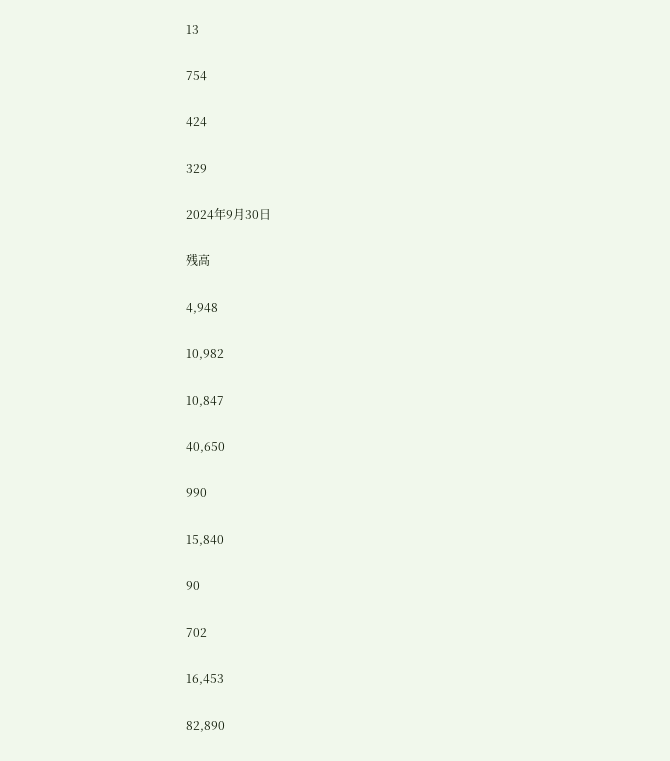13

754

424

329

2024年9月30日

残高

4,948

10,982

10,847

40,650

990

15,840

90

702

16,453

82,890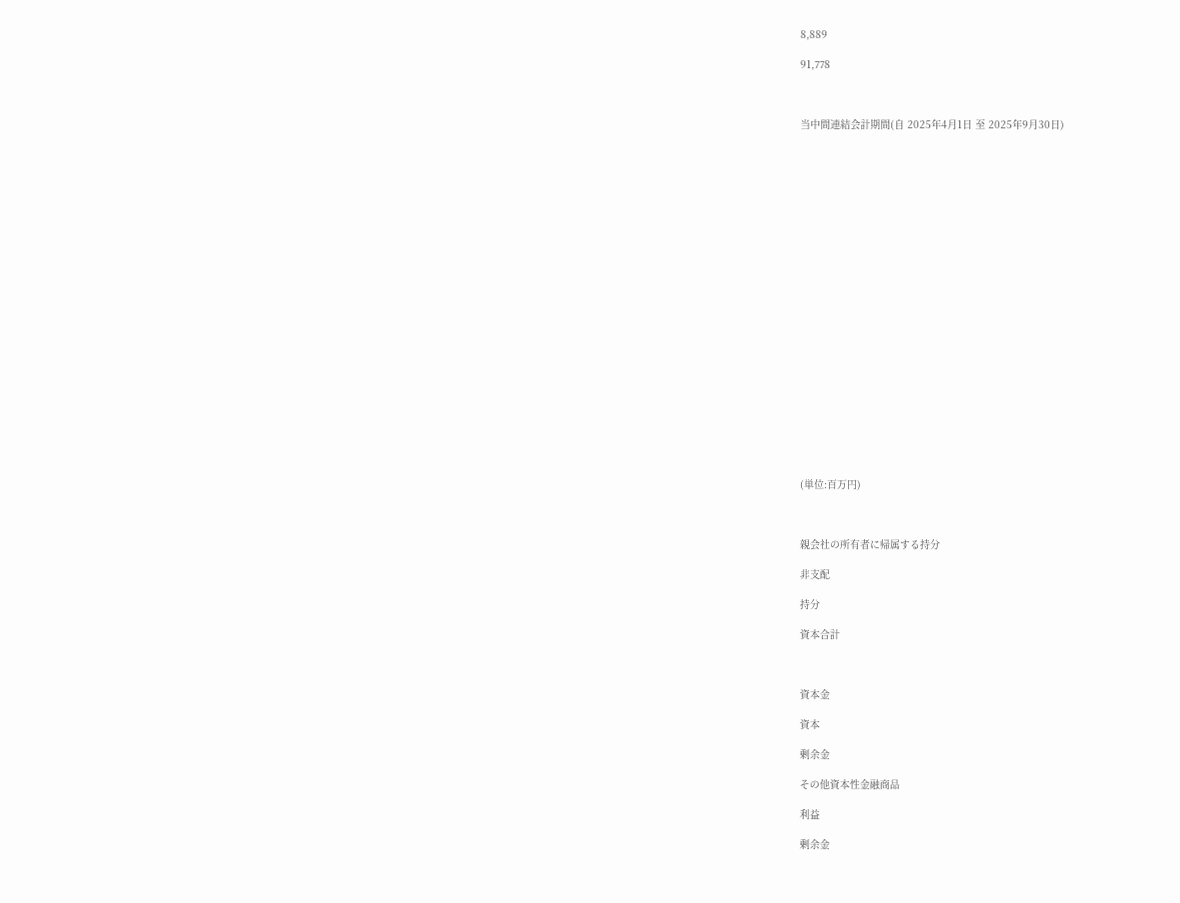8,889

91,778



当中間連結会計期間(自 2025年4月1日 至 2025年9月30日)























(単位:百万円)



親会社の所有者に帰属する持分

非支配

持分

資本合計



資本金

資本

剰余金

その他資本性金融商品

利益

剰余金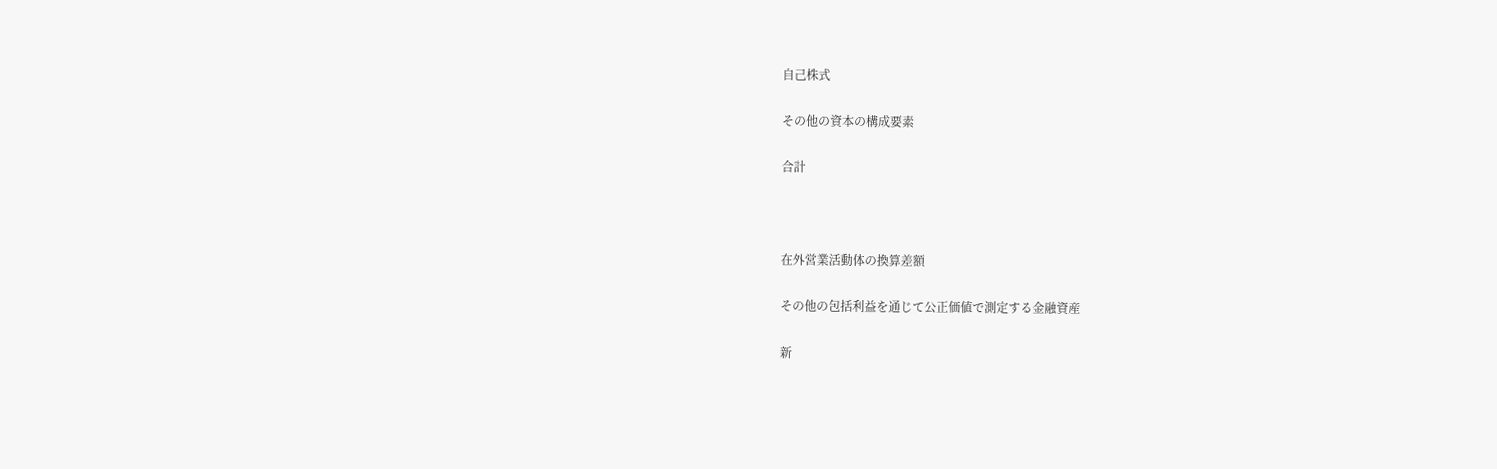自己株式

その他の資本の構成要素

合計



在外営業活動体の換算差額

その他の包括利益を通じて公正価値で測定する金融資産

新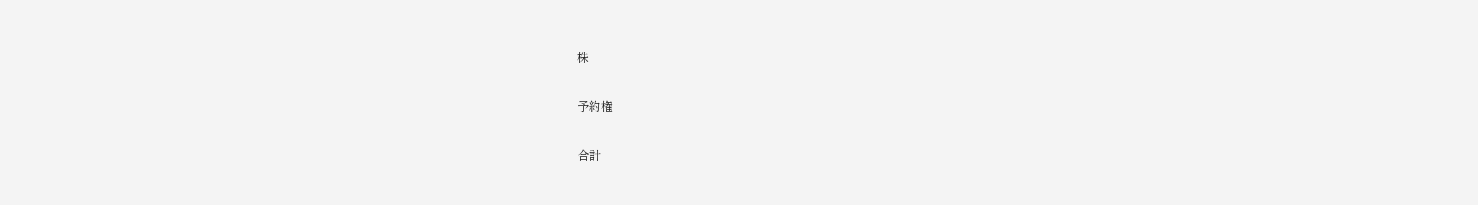株

予約権

合計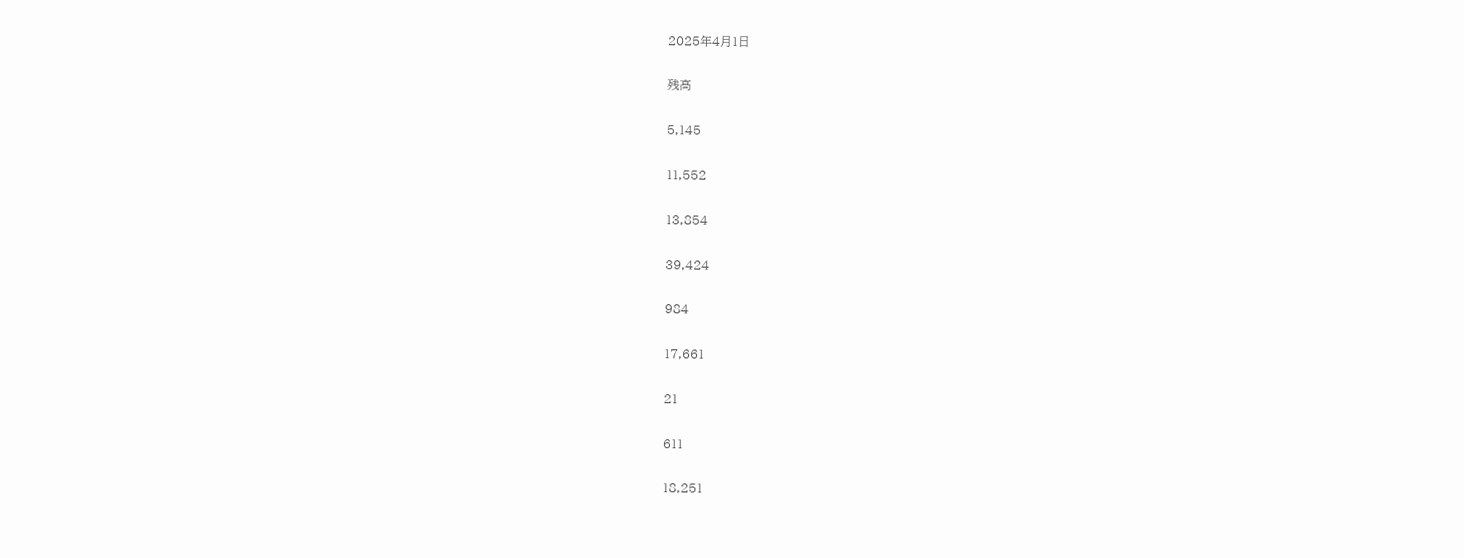2025年4月1日

残高

5,145

11,552

13,854

39,424

984

17,661

21

611

18,251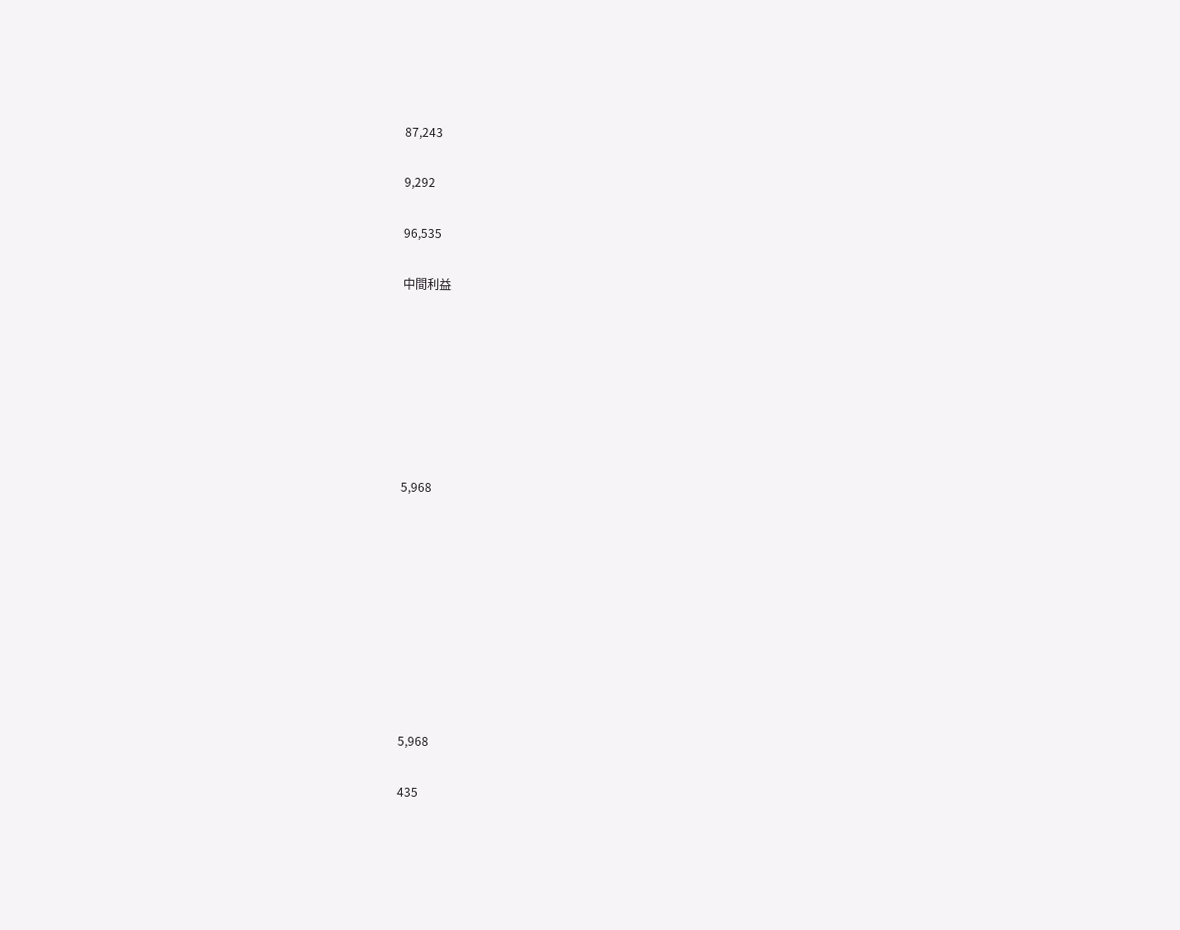87,243

9,292

96,535

中間利益







5,968









5,968

435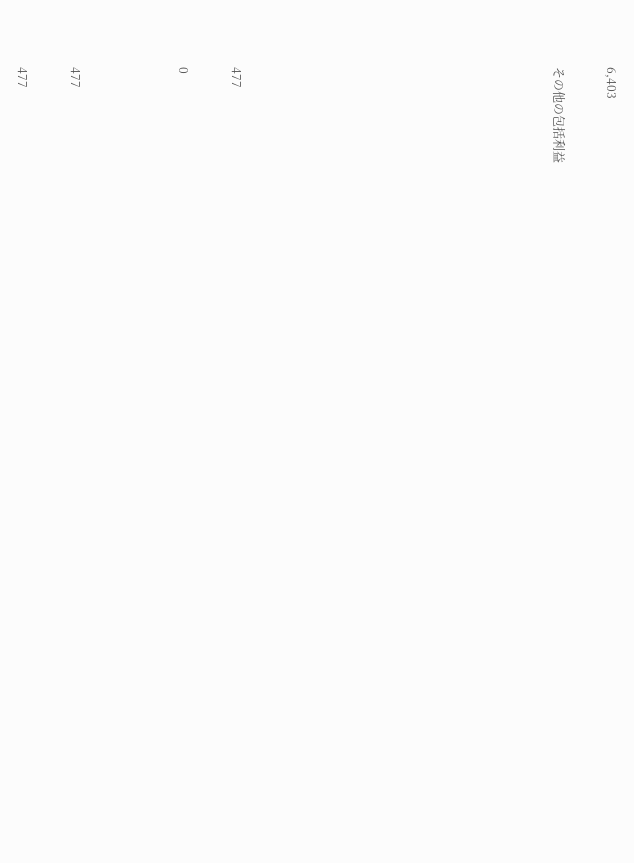6,403

その他の包括利益











477

0



477

477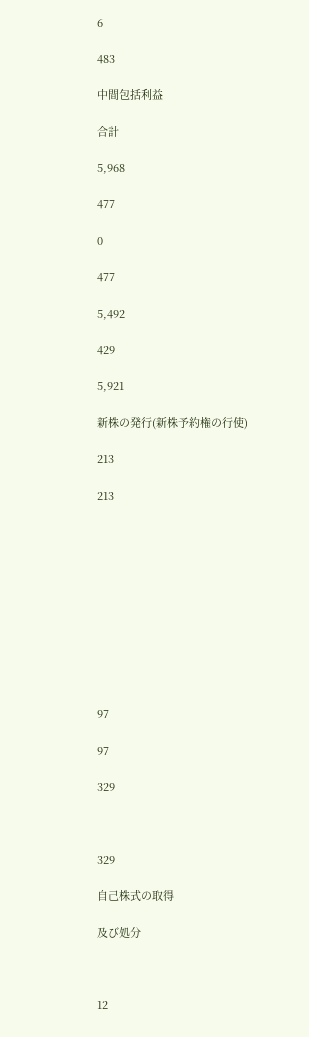6

483

中間包括利益

合計

5,968

477

0

477

5,492

429

5,921

新株の発行(新株予約権の行使)

213

213











97

97

329



329

自己株式の取得

及び処分



12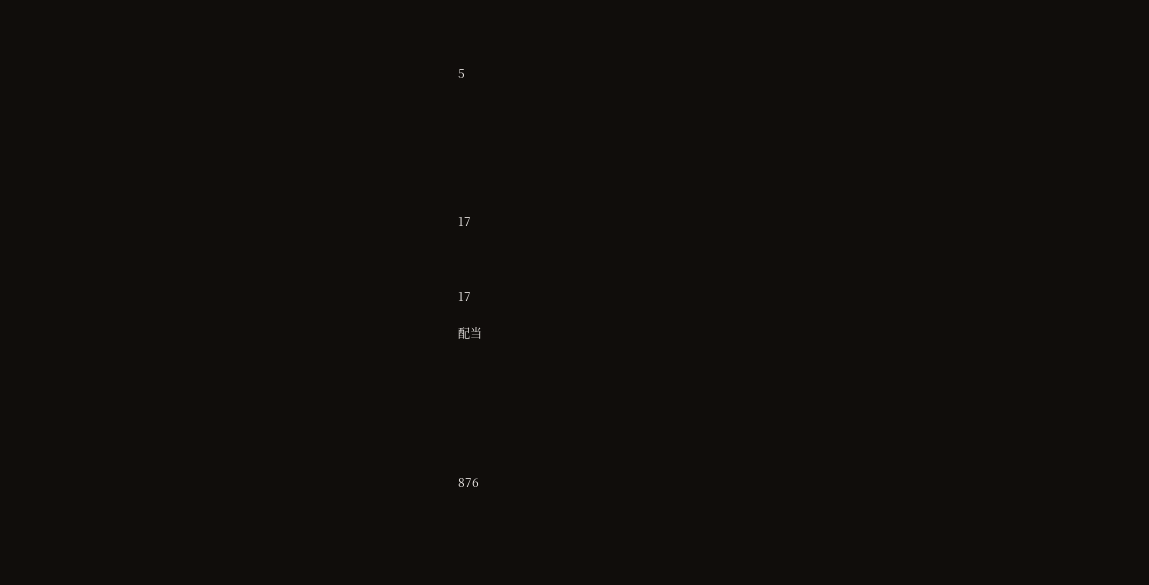5







17



17

配当







876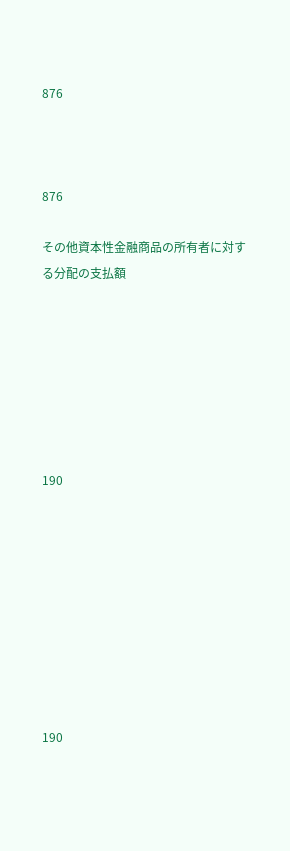876



876

その他資本性金融商品の所有者に対する分配の支払額







190









190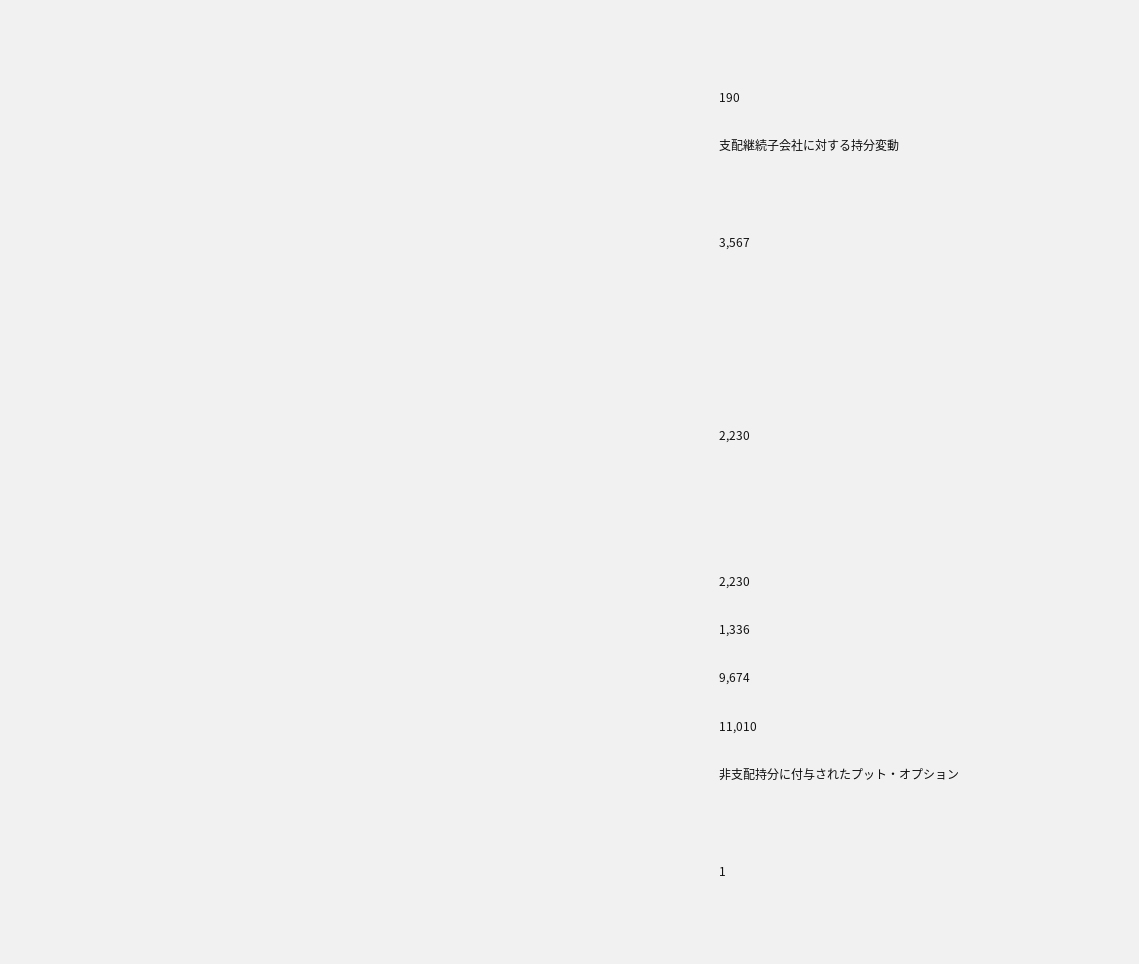190

支配継続子会社に対する持分変動



3,567







2,230





2,230

1,336

9,674

11,010

非支配持分に付与されたプット・オプション



1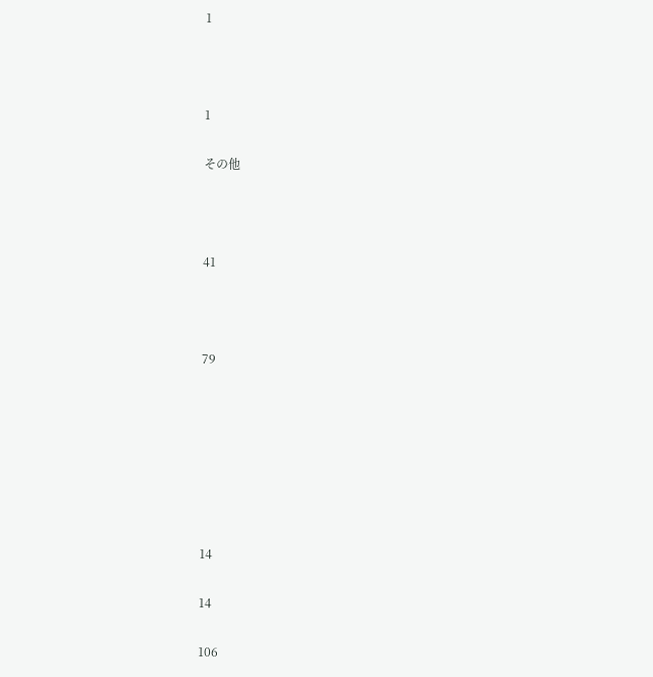1



1

その他



41



79







14

14

106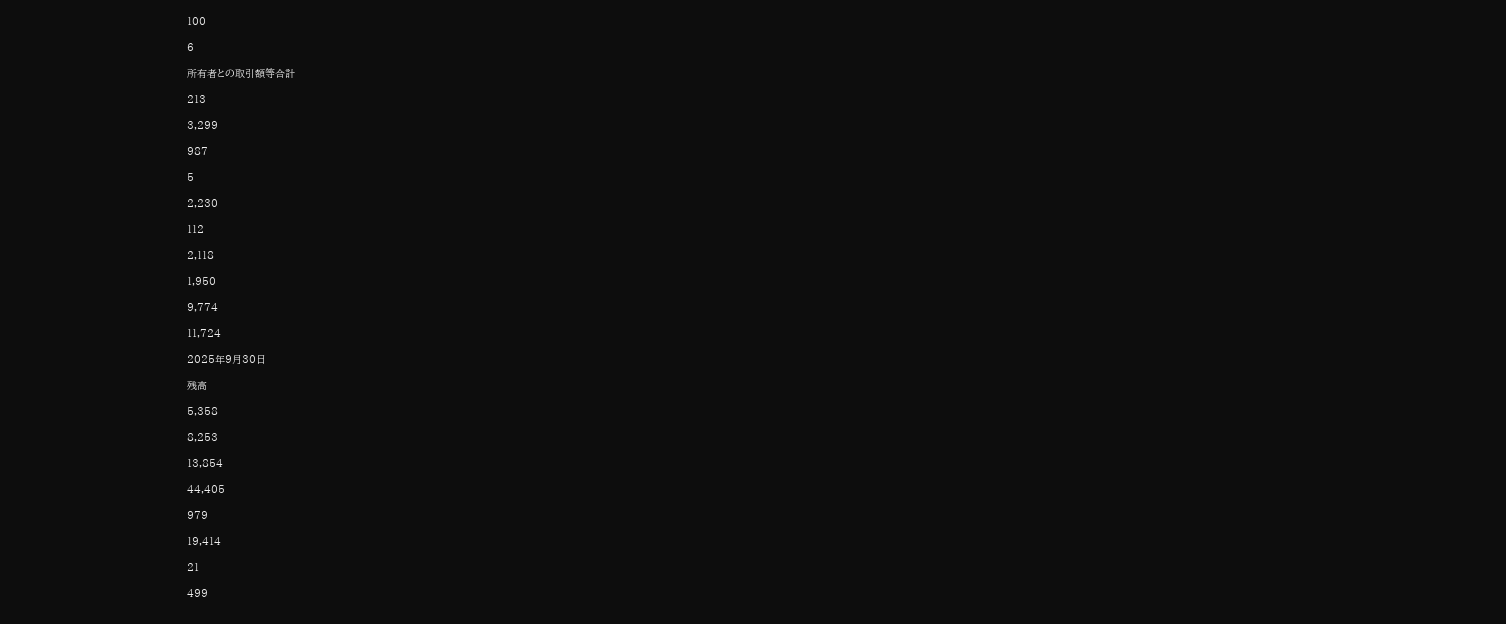100

6

所有者との取引額等合計

213

3,299

987

5

2,230

112

2,118

1,950

9,774

11,724

2025年9月30日

残高

5,358

8,253

13,854

44,405

979

19,414

21

499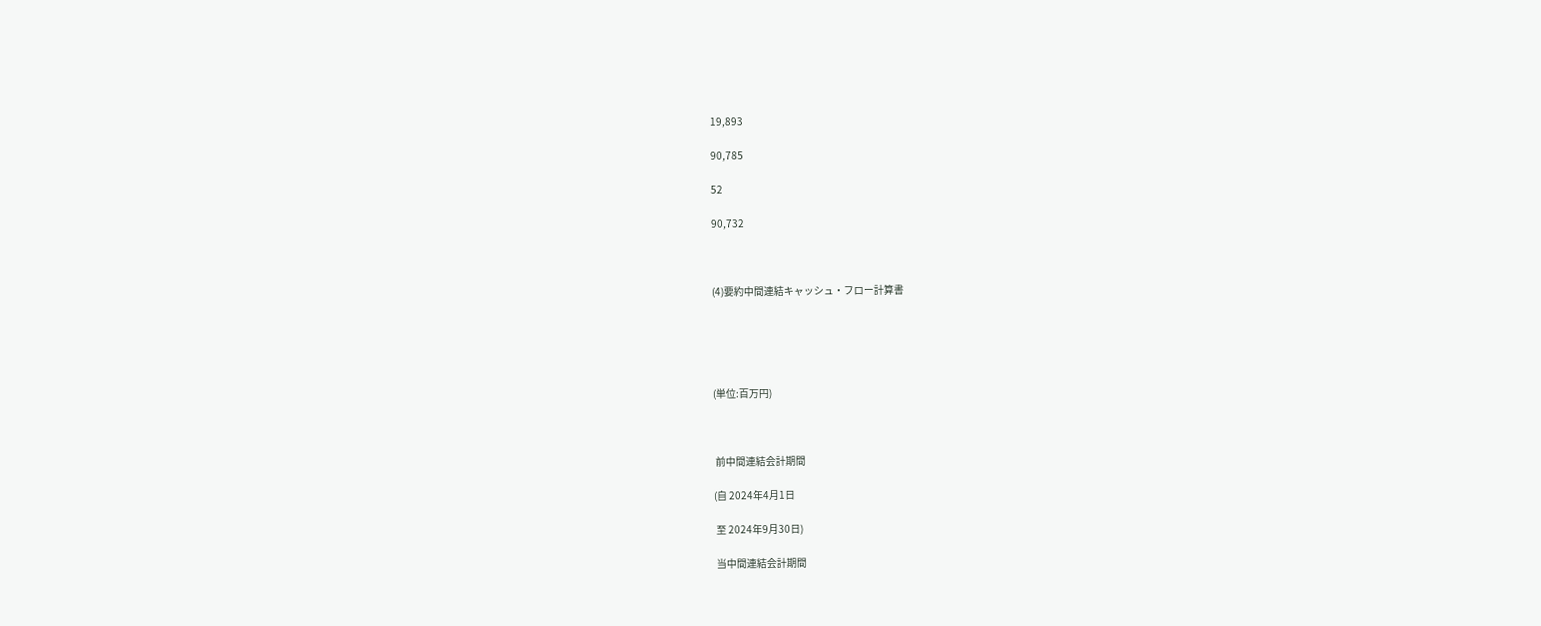19,893

90,785

52

90,732



(4)要約中間連結キャッシュ・フロー計算書





(単位:百万円)



 前中間連結会計期間

(自 2024年4月1日

 至 2024年9月30日)

 当中間連結会計期間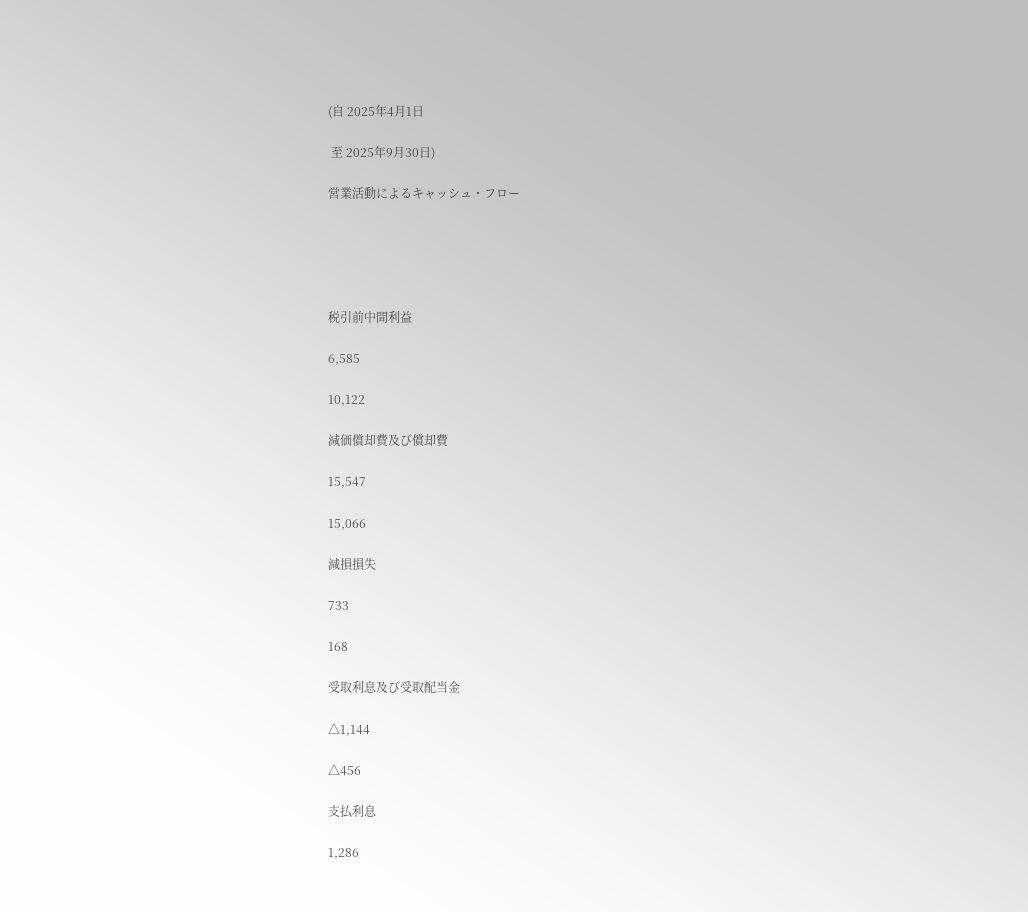(自 2025年4月1日

 至 2025年9月30日)

営業活動によるキャッシュ・フロー





税引前中間利益

6,585

10,122

減価償却費及び償却費

15,547

15,066

減損損失

733

168

受取利息及び受取配当金

△1,144

△456

支払利息

1,286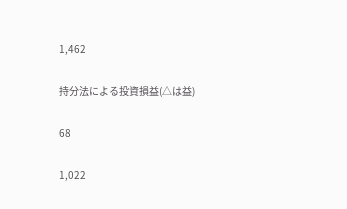1,462

持分法による投資損益(△は益)

68

1,022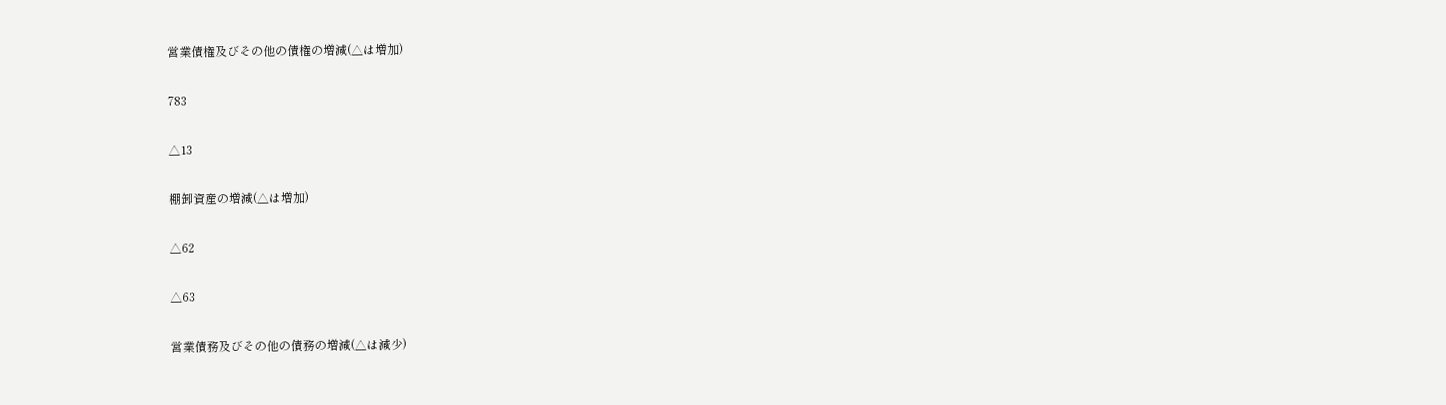営業債権及びその他の債権の増減(△は増加)

783

△13

棚卸資産の増減(△は増加)

△62

△63

営業債務及びその他の債務の増減(△は減少)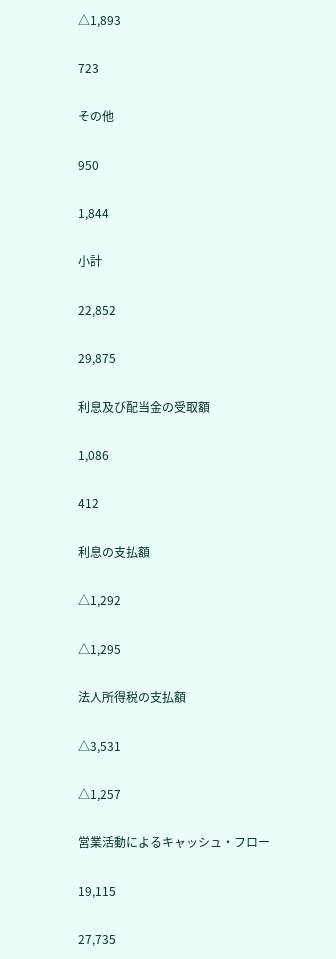△1,893

723

その他

950

1,844

小計

22,852

29,875

利息及び配当金の受取額

1,086

412

利息の支払額

△1,292

△1,295

法人所得税の支払額

△3,531

△1,257

営業活動によるキャッシュ・フロー

19,115

27,735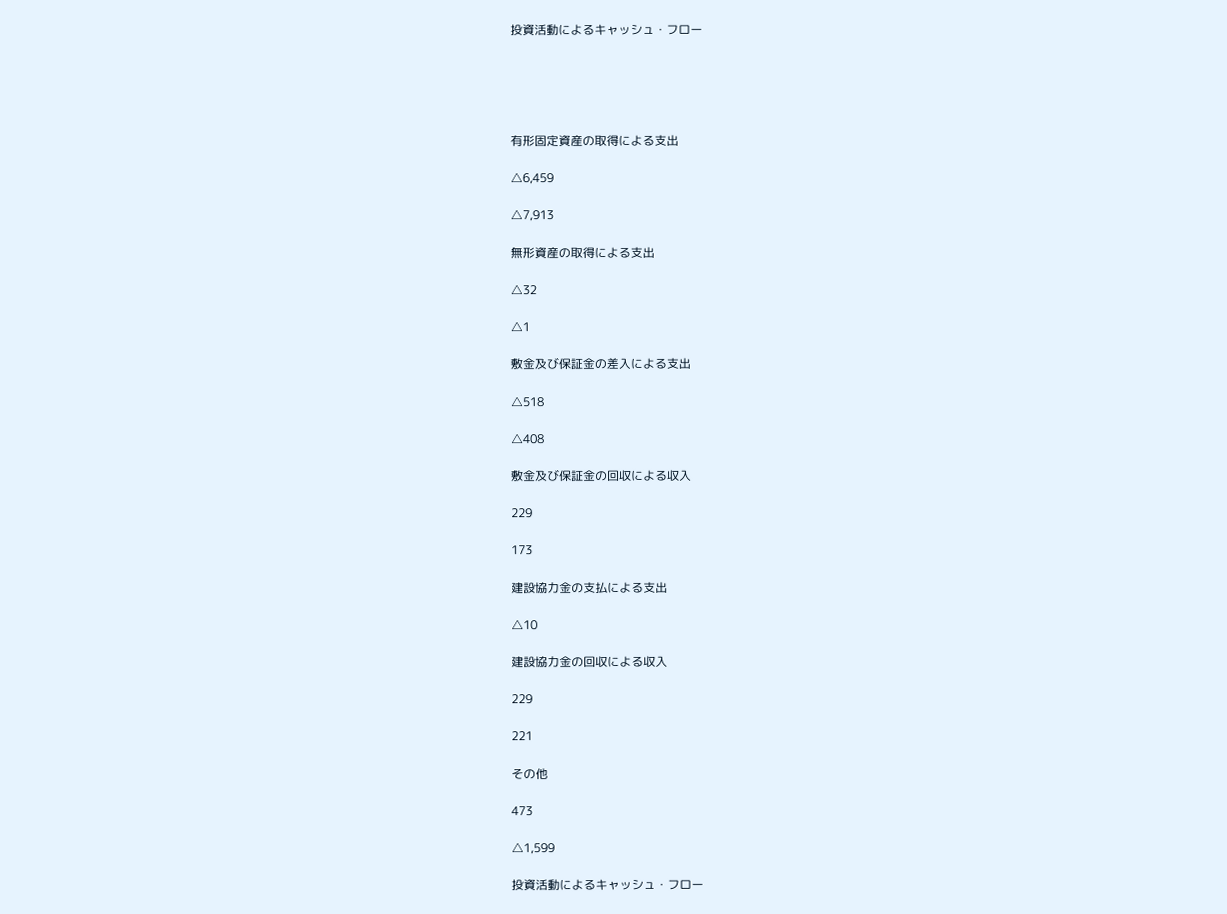投資活動によるキャッシュ・フロー





有形固定資産の取得による支出

△6,459

△7,913

無形資産の取得による支出

△32

△1

敷金及び保証金の差入による支出

△518

△408

敷金及び保証金の回収による収入

229

173

建設協力金の支払による支出

△10

建設協力金の回収による収入

229

221

その他

473

△1,599

投資活動によるキャッシュ・フロー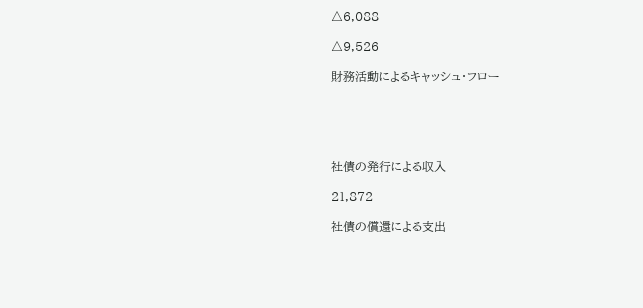△6,088

△9,526

財務活動によるキャッシュ・フロー





社債の発行による収入

21,872

社債の償還による支出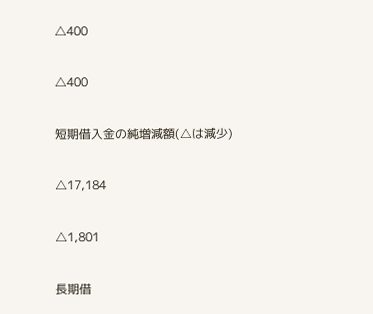△400

△400

短期借入金の純増減額(△は減少)

△17,184

△1,801

長期借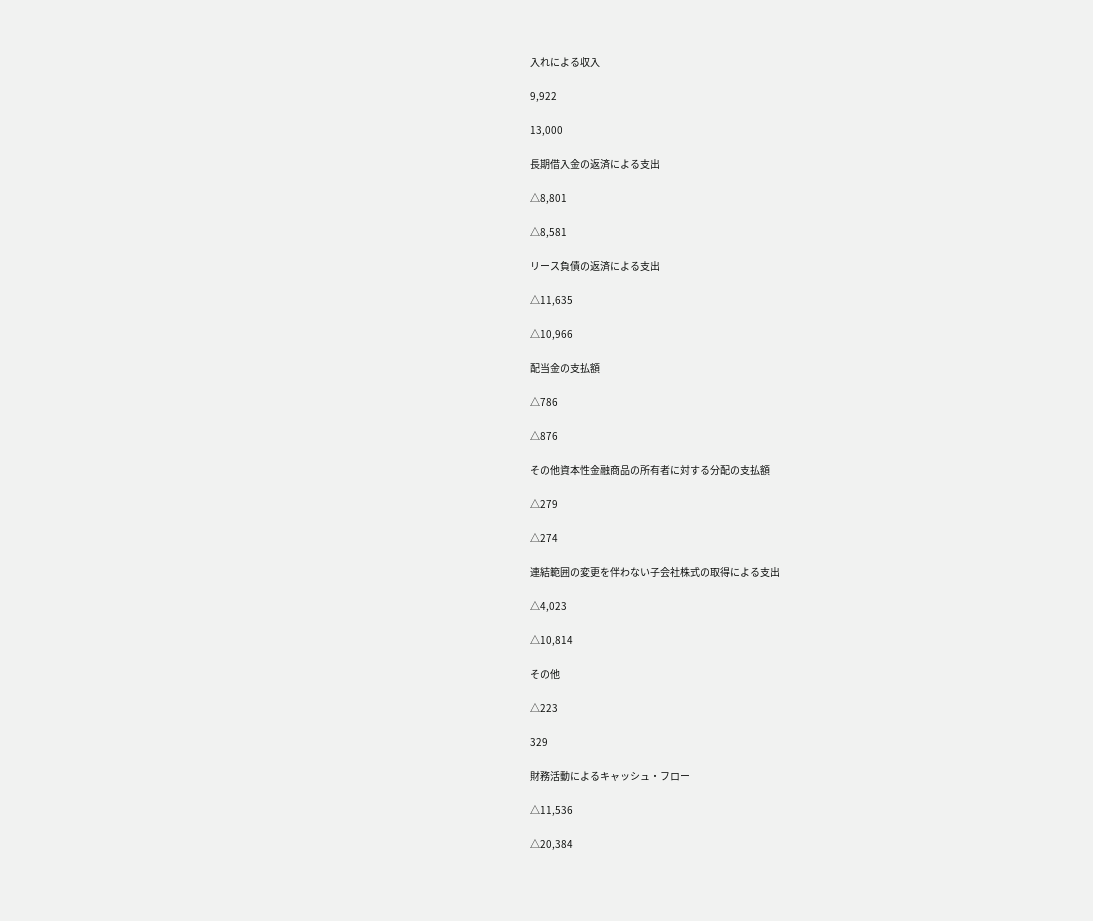入れによる収入

9,922

13,000

長期借入金の返済による支出

△8,801

△8,581

リース負債の返済による支出

△11,635

△10,966

配当金の支払額

△786

△876

その他資本性金融商品の所有者に対する分配の支払額

△279

△274

連結範囲の変更を伴わない子会社株式の取得による支出

△4,023

△10,814

その他

△223

329

財務活動によるキャッシュ・フロー

△11,536

△20,384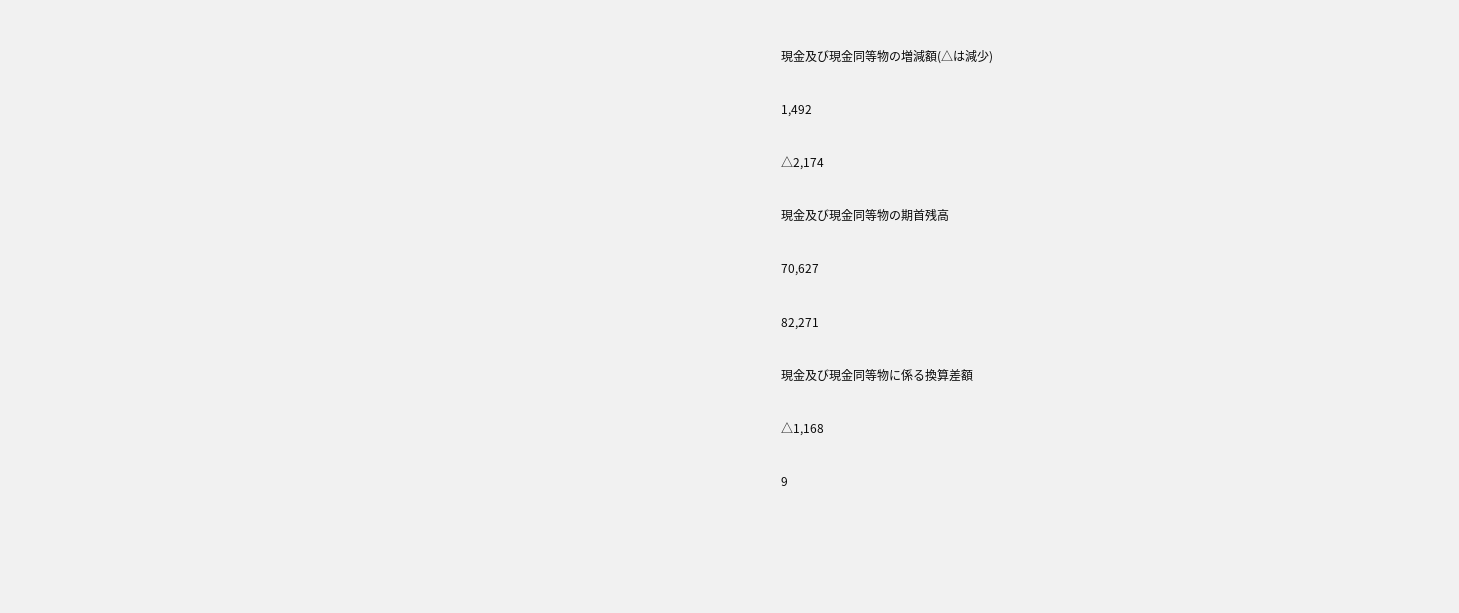現金及び現金同等物の増減額(△は減少)

1,492

△2,174

現金及び現金同等物の期首残高

70,627

82,271

現金及び現金同等物に係る換算差額

△1,168

9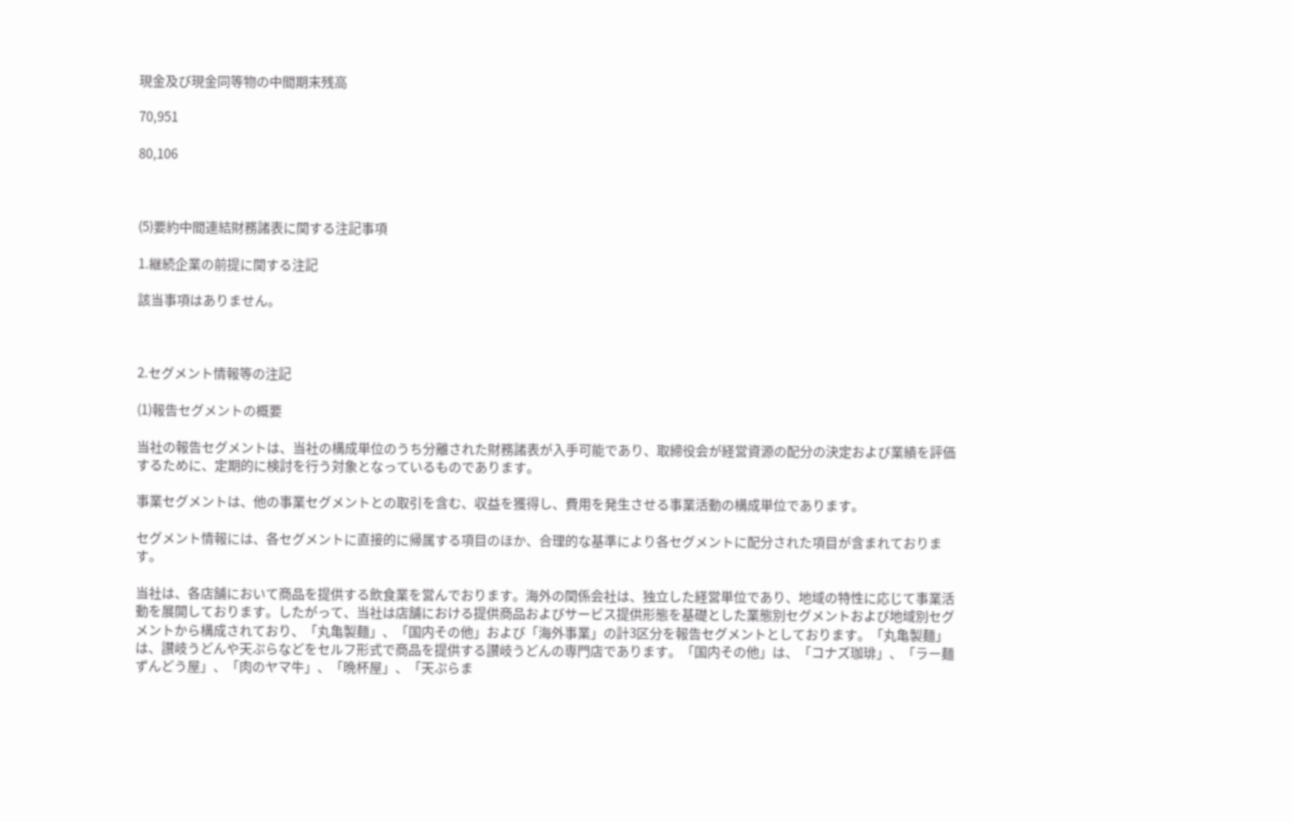現金及び現金同等物の中間期末残高

70,951

80,106



(5)要約中間連結財務諸表に関する注記事項

1.継続企業の前提に関する注記

該当事項はありません。



2.セグメント情報等の注記

(1)報告セグメントの概要

当社の報告セグメントは、当社の構成単位のうち分離された財務諸表が入手可能であり、取締役会が経営資源の配分の決定および業績を評価するために、定期的に検討を行う対象となっているものであります。

事業セグメントは、他の事業セグメントとの取引を含む、収益を獲得し、費用を発生させる事業活動の構成単位であります。

セグメント情報には、各セグメントに直接的に帰属する項目のほか、合理的な基準により各セグメントに配分された項目が含まれております。

当社は、各店舗において商品を提供する飲食業を営んでおります。海外の関係会社は、独立した経営単位であり、地域の特性に応じて事業活動を展開しております。したがって、当社は店舗における提供商品およびサービス提供形態を基礎とした業態別セグメントおよび地域別セグメントから構成されており、「丸亀製麺」、「国内その他」および「海外事業」の計3区分を報告セグメントとしております。「丸亀製麺」は、讃岐うどんや天ぷらなどをセルフ形式で商品を提供する讃岐うどんの専門店であります。「国内その他」は、「コナズ珈琲」、「ラー麺ずんどう屋」、「肉のヤマ牛」、「晩杯屋」、「天ぷらま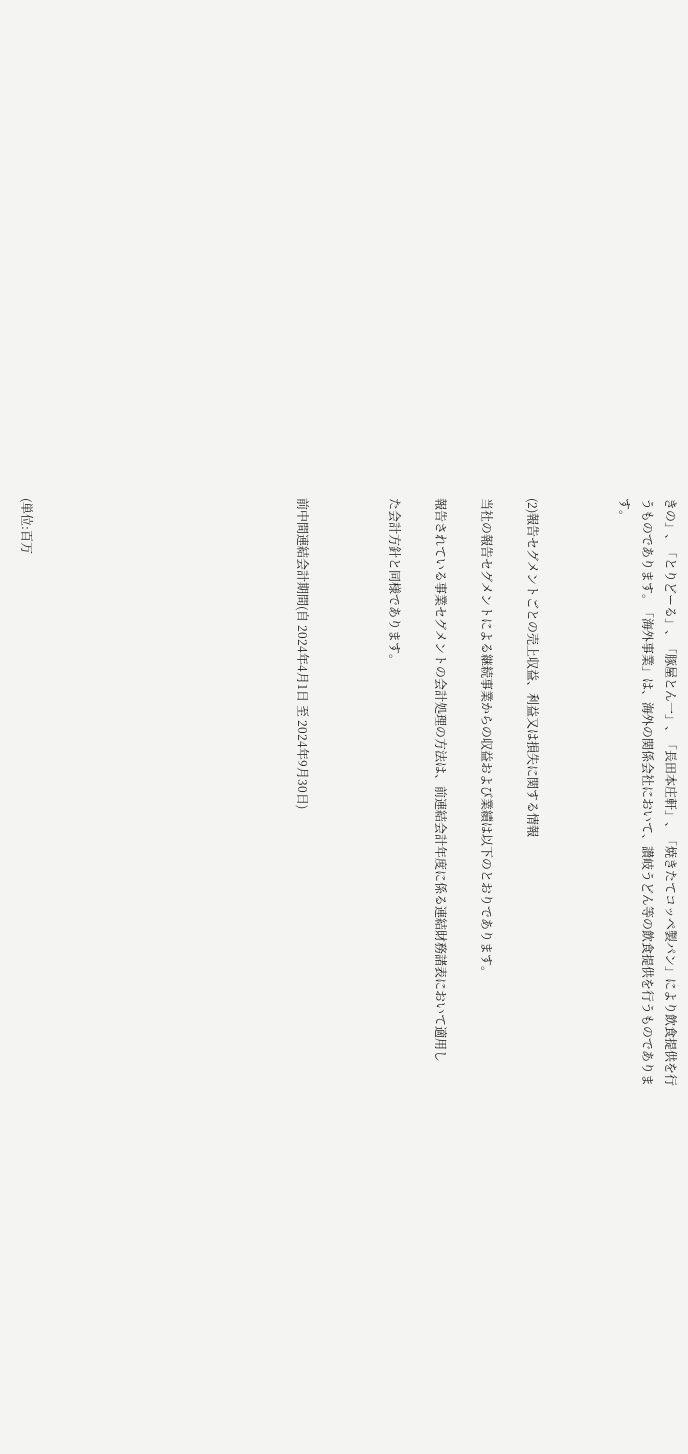きの」、「とりどーる」、「豚屋とん一」、「長田本庄軒」、「焼きたてコッペ製パン」により飲食提供を行うものであります。「海外事業」は、海外の関係会社において、讃岐うどん等の飲食提供を行うものであります。



(2)報告セグメントごとの売上収益、利益又は損失に関する情報

当社の報告セグメントによる継続事業からの収益および業績は以下のとおりであります。

報告されている事業セグメントの会計処理の方法は、前連結会計年度に係る連結財務諸表において適用し

た会計方針と同様であります。



前中間連結会計期間(自 2024年4月1日 至 2024年9月30日)











(単位:百万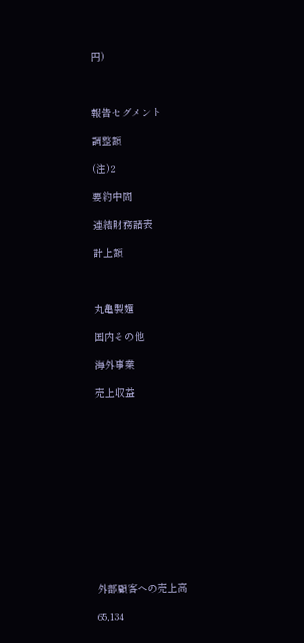円)



報告セグメント

調整額

(注)2

要約中間

連結財務諸表

計上額



丸亀製麺

国内その他

海外事業

売上収益













外部顧客への売上高

65,134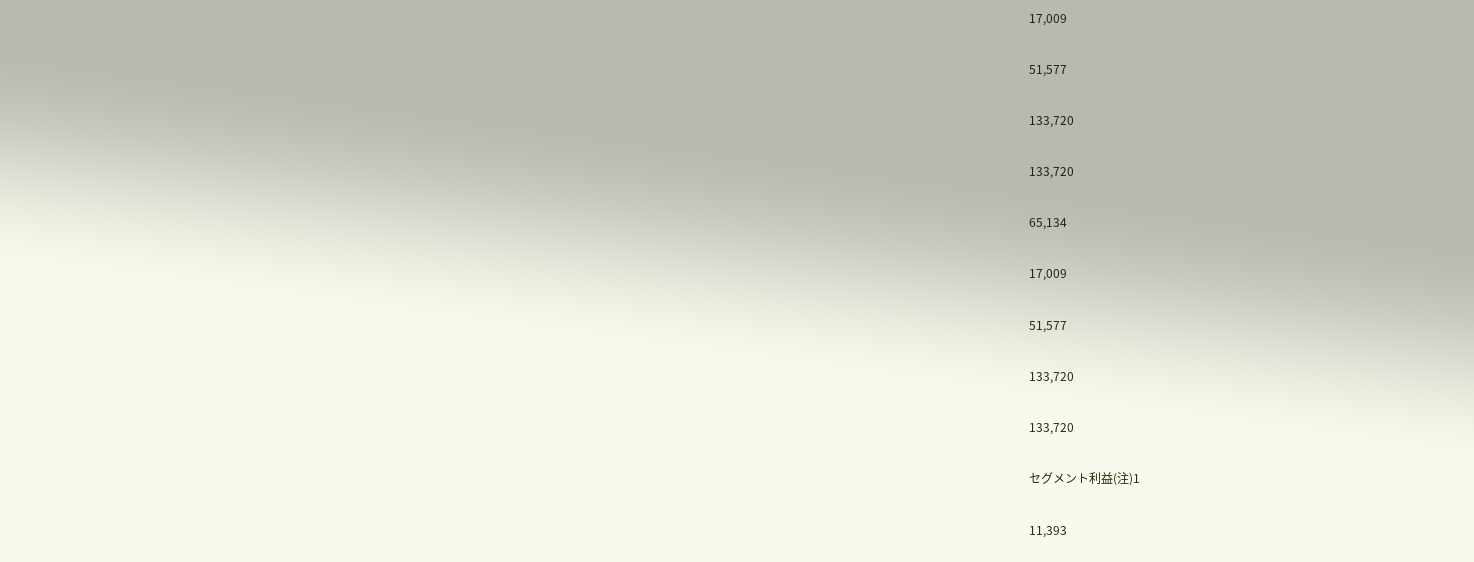17,009

51,577

133,720

133,720

65,134

17,009

51,577

133,720

133,720

セグメント利益(注)1

11,393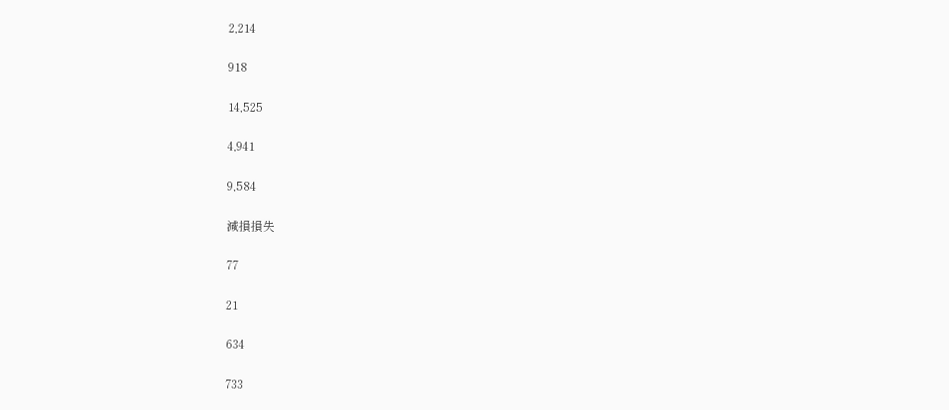2,214

918

14,525

4,941

9,584

減損損失

77

21

634

733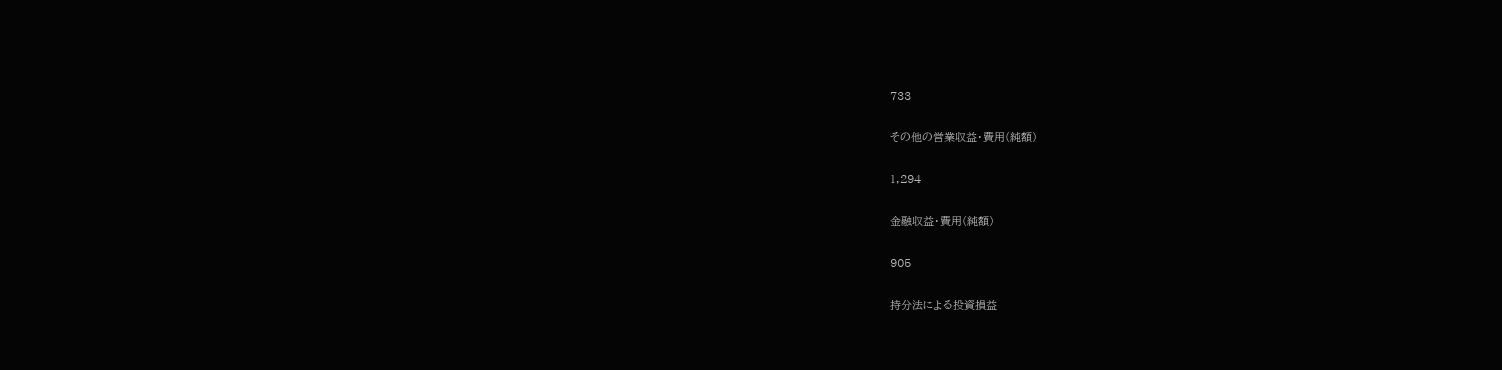733

その他の営業収益・費用(純額)

1,294

金融収益・費用(純額)

905

持分法による投資損益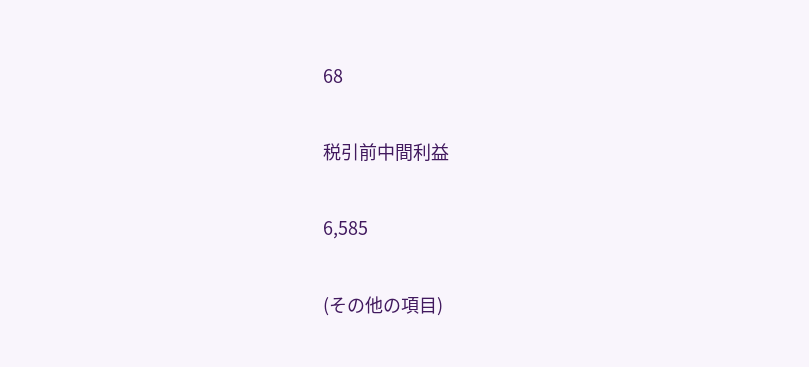68

税引前中間利益

6,585

(その他の項目)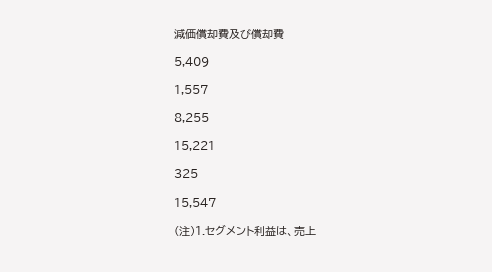減価償却費及び償却費

5,409

1,557

8,255

15,221

325

15,547

(注)1.セグメント利益は、売上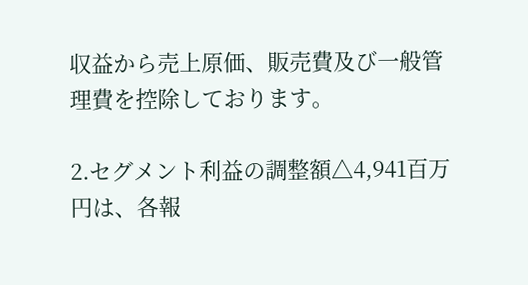収益から売上原価、販売費及び一般管理費を控除しております。

2.セグメント利益の調整額△4,941百万円は、各報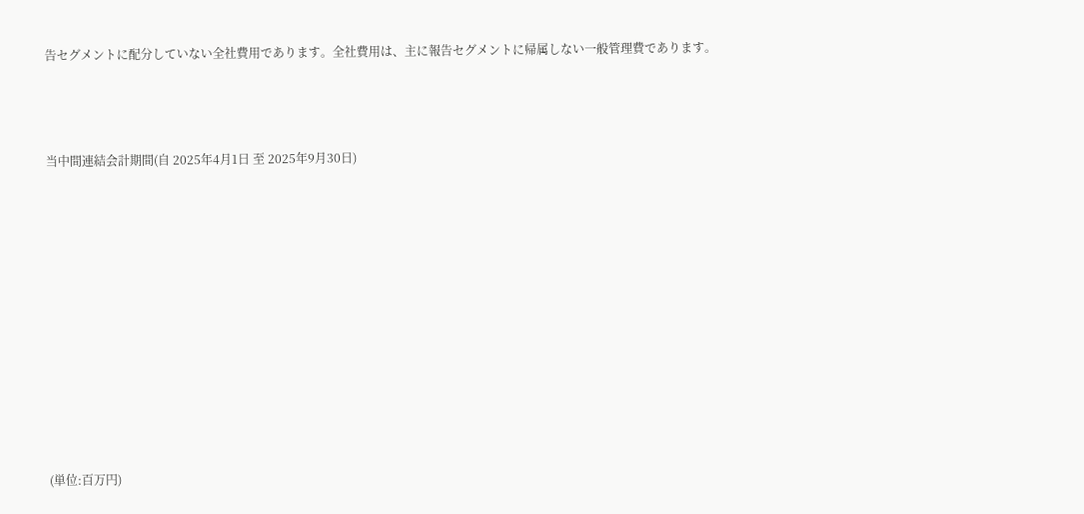告セグメントに配分していない全社費用であります。全社費用は、主に報告セグメントに帰属しない一般管理費であります。



当中間連結会計期間(自 2025年4月1日 至 2025年9月30日)











(単位:百万円)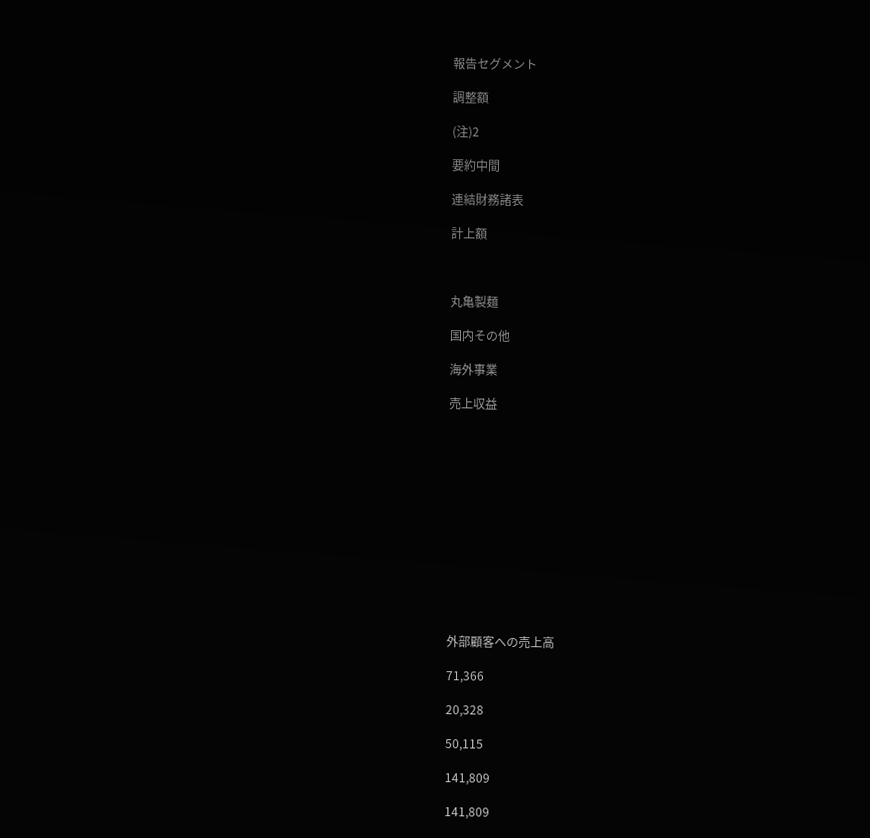報告セグメント

調整額

(注)2

要約中間

連結財務諸表

計上額



丸亀製麺

国内その他

海外事業

売上収益













外部顧客への売上高

71,366

20,328

50,115

141,809

141,809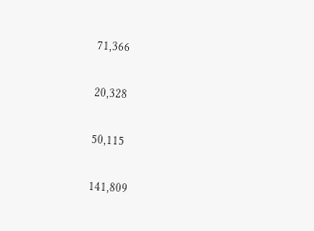71,366

20,328

50,115

141,809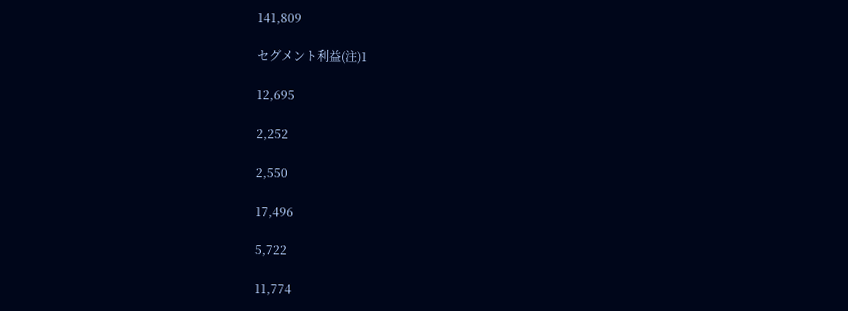141,809

セグメント利益(注)1

12,695

2,252

2,550

17,496

5,722

11,774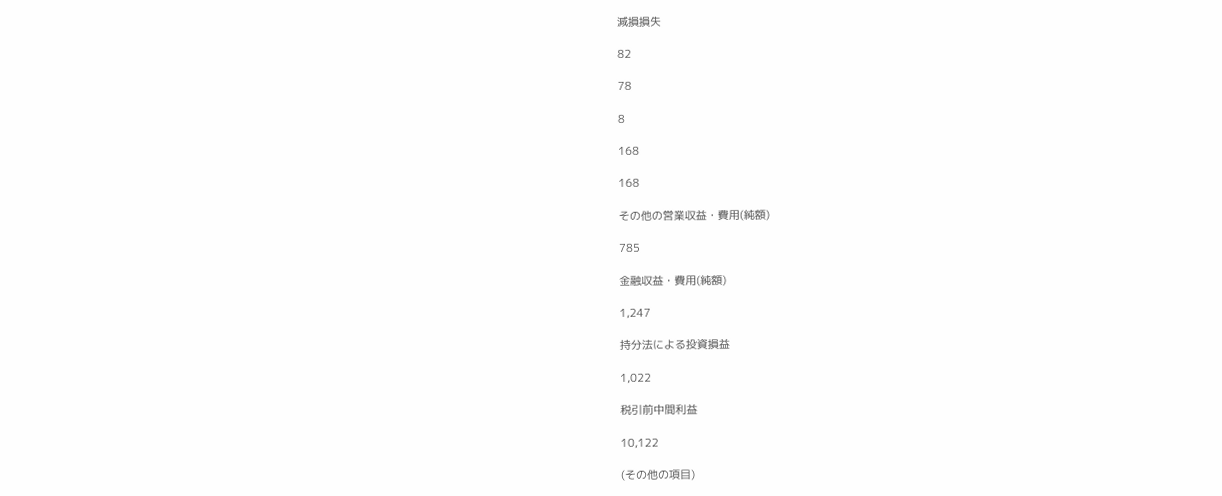減損損失

82

78

8

168

168

その他の営業収益・費用(純額)

785

金融収益・費用(純額)

1,247

持分法による投資損益

1,022

税引前中間利益

10,122

(その他の項目)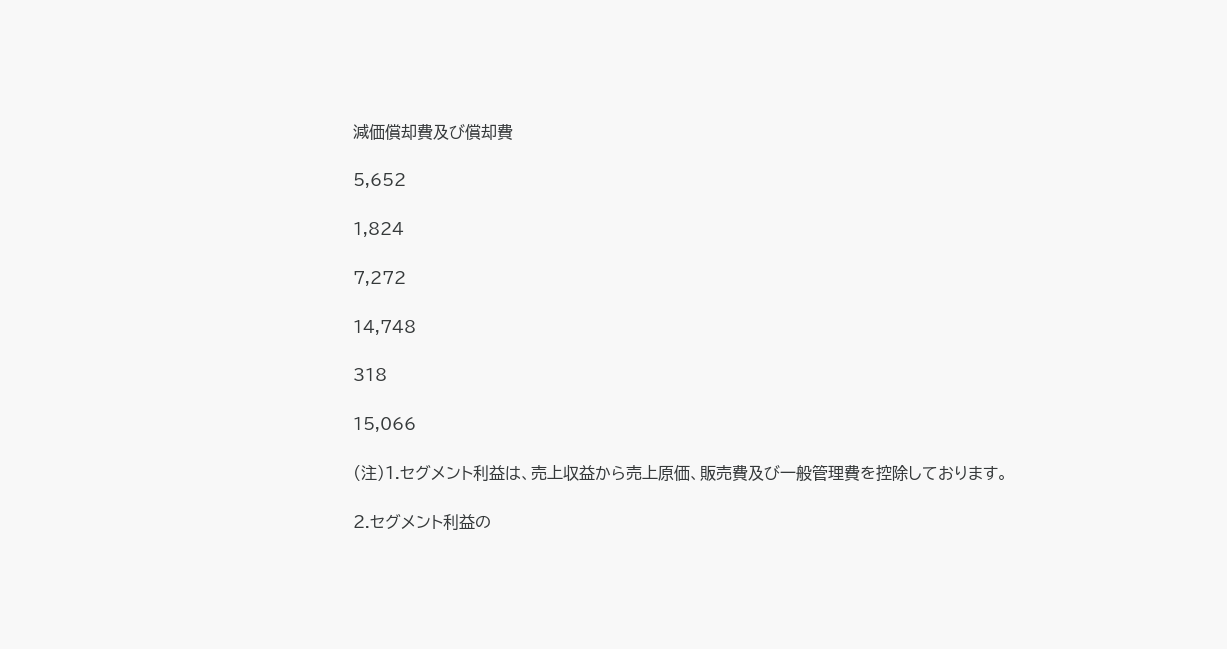減価償却費及び償却費

5,652

1,824

7,272

14,748

318

15,066

(注)1.セグメント利益は、売上収益から売上原価、販売費及び一般管理費を控除しております。

2.セグメント利益の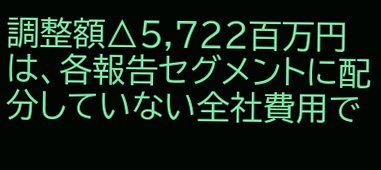調整額△5,722百万円は、各報告セグメントに配分していない全社費用で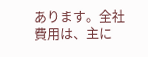あります。全社費用は、主に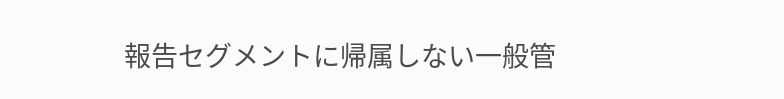報告セグメントに帰属しない一般管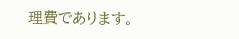理費であります。